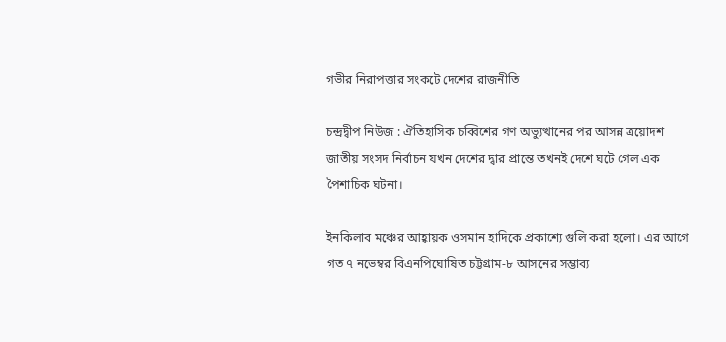গভীর নিরাপত্তার সংকটে দেশের রাজনীতি

চন্দ্রদ্বীপ নিউজ : ঐতিহাসিক চব্বিশের গণ অভ্যুত্থানের পর আসন্ন ত্রয়োদশ জাতীয় সংসদ নির্বাচন যখন দেশের দ্বার প্রান্তে তখনই দেশে ঘটে গেল এক পৈশাচিক ঘটনা।

ইনকিলাব মঞ্চের আহ্বায়ক ওসমান হাদিকে প্রকাশ্যে গুলি করা হলো। এর আগে গত ৭ নভেম্বর বিএনপিঘোষিত চট্টগ্রাম-৮ আসনের সম্ভাব্য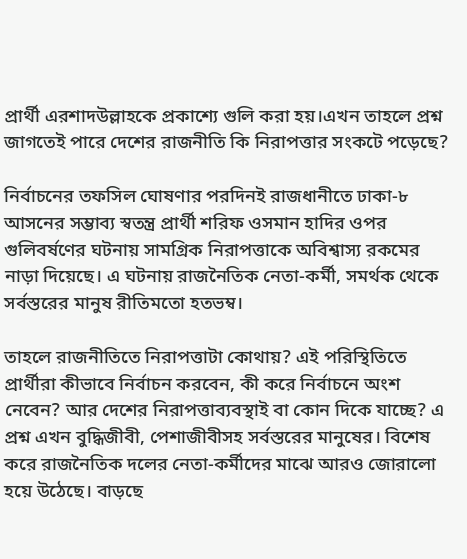প্রার্থী এরশাদউল্লাহকে প্রকাশ্যে গুলি করা হয়।এখন তাহলে প্রশ্ন জাগতেই পারে দেশের রাজনীতি কি নিরাপত্তার সংকটে পড়েছে?

নির্বাচনের তফসিল ঘোষণার পরদিনই রাজধানীতে ঢাকা-৮ আসনের সম্ভাব্য স্বতন্ত্র প্রার্থী শরিফ ওসমান হাদির ওপর গুলিবর্ষণের ঘটনায় সামগ্রিক নিরাপত্তাকে অবিশ্বাস্য রকমের নাড়া দিয়েছে। এ ঘটনায় রাজনৈতিক নেতা-কর্মী, সমর্থক থেকে সর্বস্তরের মানুষ রীতিমতো হতভম্ব।

তাহলে রাজনীতিতে নিরাপত্তাটা কোথায়? এই পরিস্থিতিতে প্রার্থীরা কীভাবে নির্বাচন করবেন, কী করে নির্বাচনে অংশ নেবেন? আর দেশের নিরাপত্তাব্যবস্থাই বা কোন দিকে যাচ্ছে? এ প্রশ্ন এখন বুদ্ধিজীবী, পেশাজীবীসহ সর্বস্তরের মানুষের। বিশেষ করে রাজনৈতিক দলের নেতা-কর্মীদের মাঝে আরও জোরালো হয়ে উঠেছে। বাড়ছে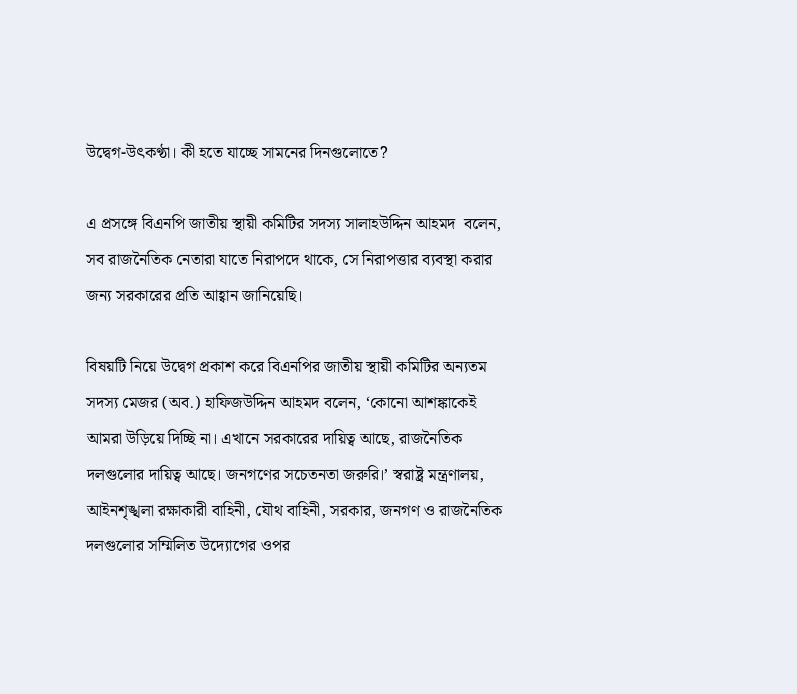উদ্বেগ-উৎকণ্ঠা। কী হতে যাচ্ছে সামনের দিনগুলোতে?

এ প্রসঙ্গে বিএনপি জাতীয় স্থায়ী কমিটির সদস্য সালাহউদ্দিন আহমদ  বলেন, সব রাজনৈতিক নেতারা যাতে নিরাপদে থাকে, সে নিরাপত্তার ব্যবস্থা করার জন্য সরকারের প্রতি আহ্বান জানিয়েছি।

বিষয়টি নিয়ে উদ্বেগ প্রকাশ করে বিএনপির জাতীয় স্থায়ী কমিটির অন্যতম সদস্য মেজর (অব.) হাফিজউদ্দিন আহমদ বলেন, ‘কোনো আশঙ্কাকেই আমরা উড়িয়ে দিচ্ছি না। এখানে সরকারের দায়িত্ব আছে, রাজনৈতিক দলগুলোর দায়িত্ব আছে। জনগণের সচেতনতা জরুরি।’ স্বরাষ্ট্র মন্ত্রণালয়, আইনশৃঙ্খলা রক্ষাকারী বাহিনী, যৌথ বাহিনী, সরকার, জনগণ ও রাজনৈতিক দলগুলোর সম্মিলিত উদ্যোগের ওপর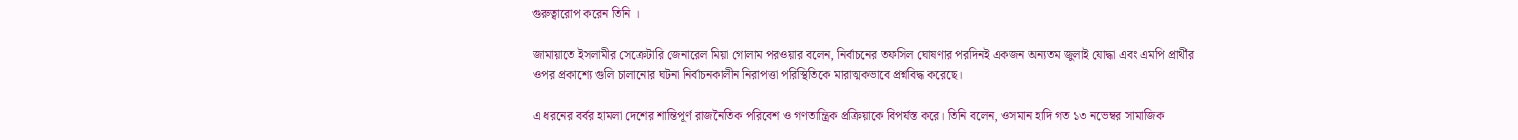গুরুত্বারোপ করেন তিনি ।

জামায়াতে ইসলামীর সেক্রেটারি জেনারেল মিয়া গোলাম পরওয়ার বলেন, নির্বাচনের তফসিল ঘোষণার পরদিনই একজন অন্যতম জুলাই যোদ্ধা এবং এমপি প্রার্থীর ওপর প্রকাশ্যে গুলি চালানোর ঘটনা নির্বাচনকালীন নিরাপত্তা পরিস্থিতিকে মারাত্মকভাবে প্রশ্নবিদ্ধ করেছে।

এ ধরনের বর্বর হামলা দেশের শান্তিপূর্ণ রাজনৈতিক পরিবেশ ও গণতান্ত্রিক প্রক্রিয়াকে বিপর্যস্ত করে। তিনি বলেন, ওসমান হাদি গত ১৩ নভেম্বর সামাজিক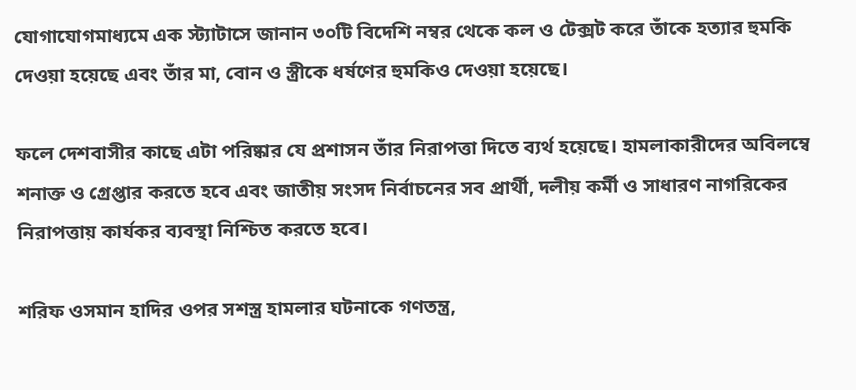যোগাযোগমাধ্যমে এক স্ট্যাটাসে জানান ৩০টি বিদেশি নম্বর থেকে কল ও টেক্সট করে তাঁকে হত্যার হুমকি দেওয়া হয়েছে এবং তাঁর মা, বোন ও স্ত্রীকে ধর্ষণের হুমকিও দেওয়া হয়েছে।

ফলে দেশবাসীর কাছে এটা পরিষ্কার যে প্রশাসন তাঁর নিরাপত্তা দিতে ব্যর্থ হয়েছে। হামলাকারীদের অবিলম্বে শনাক্ত ও গ্রেপ্তার করতে হবে এবং জাতীয় সংসদ নির্বাচনের সব প্রার্থী, দলীয় কর্মী ও সাধারণ নাগরিকের নিরাপত্তায় কার্যকর ব্যবস্থা নিশ্চিত করতে হবে।

শরিফ ওসমান হাদির ওপর সশস্ত্র হামলার ঘটনাকে গণতন্ত্র,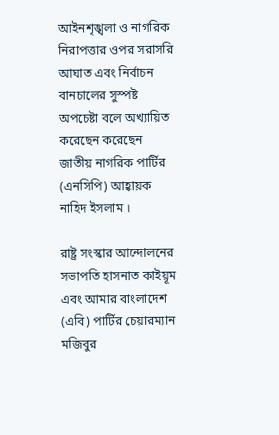আইনশৃঙ্খলা ও নাগরিক নিরাপত্তার ওপর সরাসরি আঘাত এবং নির্বাচন বানচালের সুস্পষ্ট অপচেষ্টা বলে অখ্যায়িত করেছেন করেছেন জাতীয় নাগরিক পার্টির (এনসিপি) আহ্বায়ক নাহিদ ইসলাম ।

রাষ্ট্র সংস্কার আন্দোলনের সভাপতি হাসনাত কাইয়ূম এবং আমার বাংলাদেশ (এবি) পার্টির চেয়ারম্যান মজিবুর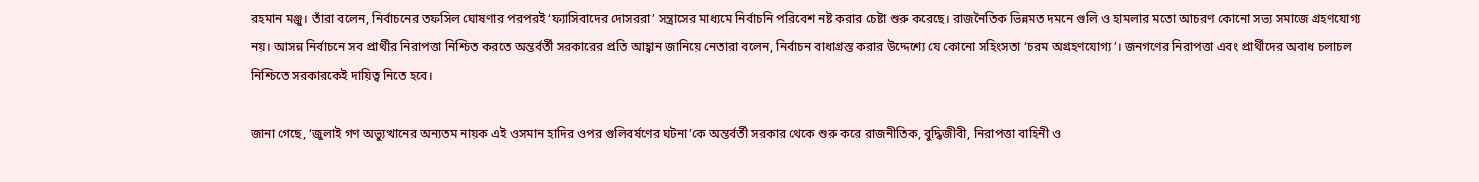রহমান মঞ্জু। তাঁরা বলেন, নির্বাচনের তফসিল ঘোষণার পরপরই ‘ফ্যাসিবাদের দোসররা’ সন্ত্রাসের মাধ্যমে নির্বাচনি পরিবেশ নষ্ট করার চেষ্টা শুরু করেছে। রাজনৈতিক ভিন্নমত দমনে গুলি ও হামলার মতো আচরণ কোনো সভ্য সমাজে গ্রহণযোগ্য নয়। আসন্ন নির্বাচনে সব প্রার্থীর নিরাপত্তা নিশ্চিত করতে অন্তর্বর্তী সরকারের প্রতি আহ্বান জানিয়ে নেতারা বলেন, নির্বাচন বাধাগ্রস্ত করার উদ্দেশ্যে যে কোনো সহিংসতা ‘চরম অগ্রহণযোগ্য’। জনগণের নিরাপত্তা এবং প্রার্থীদের অবাধ চলাচল নিশ্চিতে সরকারকেই দায়িত্ব নিতে হবে।

জানা গেছে, ‘জুলাই গণ অভ্যুত্থানের অন্যতম নায়ক এই ওসমান হাদির ওপর গুলিবর্ষণের ঘটনা’কে অন্তর্বর্তী সরকার থেকে শুরু করে রাজনীতিক, বুদ্ধিজীবী, নিরাপত্তা বাহিনী ও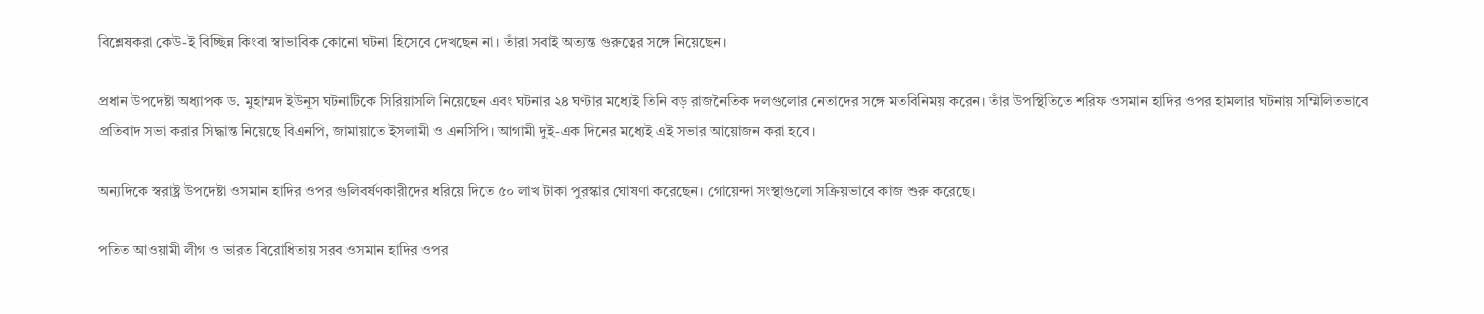বিশ্লেষকরা কেউ-ই বিচ্ছিন্ন কিংবা স্বাভাবিক কোনো ঘটনা হিসেবে দেখছেন না। তাঁরা সবাই অত্যন্ত গুরুত্বের সঙ্গে নিয়েছেন।

প্রধান উপদেষ্টা অধ্যাপক ড. মুহাম্মদ ইউনূস ঘটনাটিকে সিরিয়াসলি নিয়েছেন এবং ঘটনার ২৪ ঘণ্টার মধ্যেই তিনি বড় রাজনৈতিক দলগুলোর নেতাদের সঙ্গে মতবিনিময় করেন। তাঁর উপস্থিতিতে শরিফ ওসমান হাদির ওপর হামলার ঘটনায় সম্মিলিতভাবে প্রতিবাদ সভা করার সিদ্ধান্ত নিয়েছে বিএনপি, জামায়াতে ইসলামী ও এনসিপি। আগামী দুই-এক দিনের মধ্যেই এই সভার আয়োজন করা হবে।

অন্যদিকে স্বরাষ্ট্র উপদেষ্টা ওসমান হাদির ওপর গুলিবর্ষণকারীদের ধরিয়ে দিতে ৫০ লাখ টাকা পুরস্কার ঘোষণা করেছেন। গোয়েন্দা সংস্থাগুলো সক্রিয়ভাবে কাজ শুরু করেছে।

পতিত আওয়ামী লীগ ও ভারত বিরোধিতায় সরব ওসমান হাদির ওপর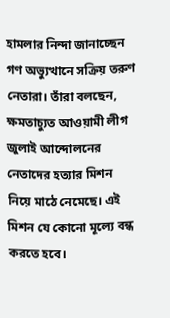হামলার নিন্দা জানাচ্ছেন গণ অভ্যুত্থানে সক্রিয় তরুণ নেতারা। তাঁরা বলছেন, ক্ষমতাচ্যুত আওয়ামী লীগ জুলাই আন্দোলনের নেতাদের হত্যার মিশন নিয়ে মাঠে নেমেছে। এই মিশন যে কোনো মূল্যে বন্ধ করতে হবে।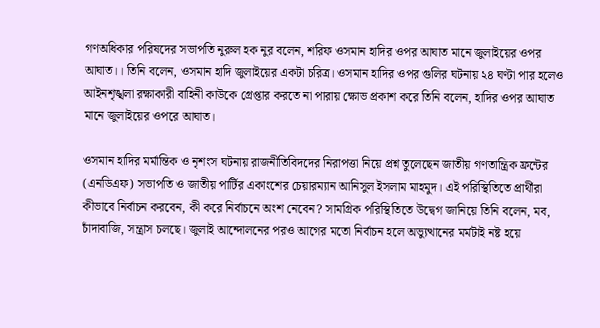গণঅধিকার পরিষদের সভাপতি নুরুল হক নুর বলেন, শরিফ ওসমান হাদির ওপর আঘাত মানে জুলাইয়ের ওপর আঘাত।। তিনি বলেন, ওসমান হাদি জুলাইয়ের একটা চরিত্র। ওসমান হাদির ওপর গুলির ঘটনায় ২৪ ঘণ্টা পার হলেও আইনশৃঙ্খলা রক্ষাকারী বাহিনী কাউকে গ্রেপ্তার করতে না পারায় ক্ষোভ প্রকাশ করে তিনি বলেন, হাদির ওপর আঘাত মানে জুলাইয়ের ওপরে আঘাত।

ওসমান হাদির মর্মান্তিক ও নৃশংস ঘটনায় রাজনীতিবিদদের নিরাপত্তা নিয়ে প্রশ্ন তুলেছেন জাতীয় গণতান্ত্রিক ফ্রন্টের (এনডিএফ) সভাপতি ও জাতীয় পার্টির একাংশের চেয়ারম্যান আনিসুল ইসলাম মাহমুদ। এই পরিস্থিতিতে প্রার্থীরা কীভাবে নির্বাচন করবেন, কী করে নির্বাচনে অংশ নেবেন? সামগ্রিক পরিস্থিতিতে উদ্বেগ জানিয়ে তিনি বলেন, মব, চাঁদাবাজি, সন্ত্রাস চলছে। জুলাই আন্দোলনের পরও আগের মতো নির্বাচন হলে অভ্যুত্থানের মর্মটাই নষ্ট হয়ে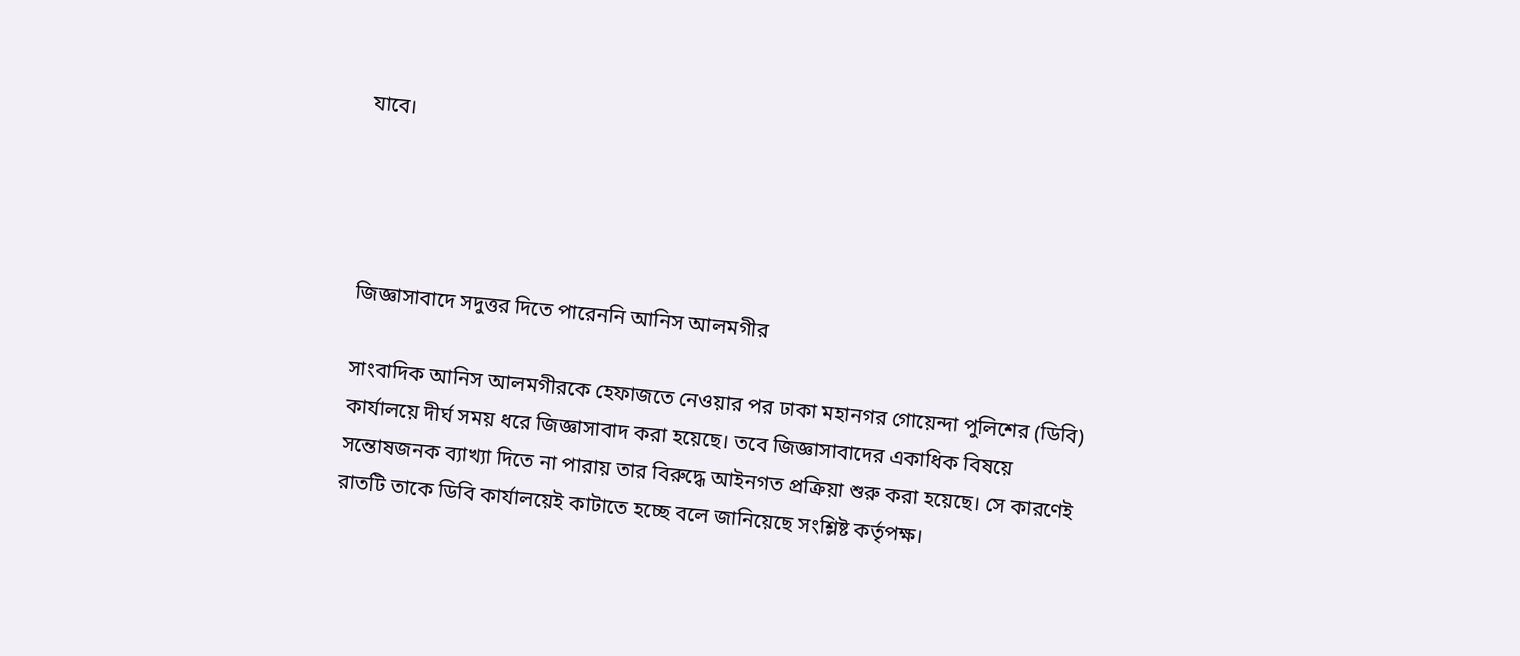যাবে।




জিজ্ঞাসাবাদে সদুত্তর দিতে পারেননি আনিস আলমগীর

সাংবাদিক আনিস আলমগীরকে হেফাজতে নেওয়ার পর ঢাকা মহানগর গোয়েন্দা পুলিশের (ডিবি) কার্যালয়ে দীর্ঘ সময় ধরে জিজ্ঞাসাবাদ করা হয়েছে। তবে জিজ্ঞাসাবাদের একাধিক বিষয়ে সন্তোষজনক ব্যাখ্যা দিতে না পারায় তার বিরুদ্ধে আইনগত প্রক্রিয়া শুরু করা হয়েছে। সে কারণেই রাতটি তাকে ডিবি কার্যালয়েই কাটাতে হচ্ছে বলে জানিয়েছে সংশ্লিষ্ট কর্তৃপক্ষ।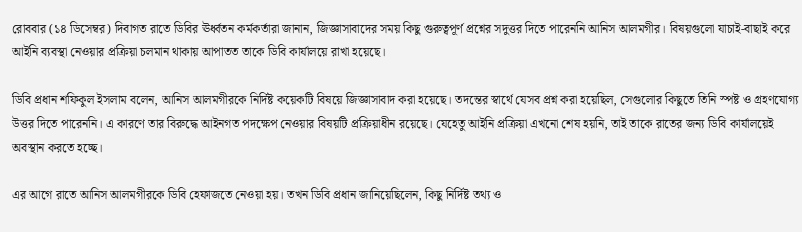রোববার (১৪ ডিসেম্বর) দিবাগত রাতে ডিবির ঊর্ধ্বতন কর্মকর্তারা জানান, জিজ্ঞাসাবাদের সময় কিছু গুরুত্বপূর্ণ প্রশ্নের সদুত্তর দিতে পারেননি আনিস আলমগীর। বিষয়গুলো যাচাই-বাছাই করে আইনি ব্যবস্থা নেওয়ার প্রক্রিয়া চলমান থাকায় আপাতত তাকে ডিবি কার্যালয়ে রাখা হয়েছে।

ডিবি প্রধান শফিকুল ইসলাম বলেন, আনিস আলমগীরকে নির্দিষ্ট কয়েকটি বিষয়ে জিজ্ঞাসাবাদ করা হয়েছে। তদন্তের স্বার্থে যেসব প্রশ্ন করা হয়েছিল, সেগুলোর কিছুতে তিনি স্পষ্ট ও গ্রহণযোগ্য উত্তর দিতে পারেননি। এ কারণে তার বিরুদ্ধে আইনগত পদক্ষেপ নেওয়ার বিষয়টি প্রক্রিয়াধীন রয়েছে। যেহেতু আইনি প্রক্রিয়া এখনো শেষ হয়নি, তাই তাকে রাতের জন্য ডিবি কার্যালয়েই অবস্থান করতে হচ্ছে।

এর আগে রাতে আনিস আলমগীরকে ডিবি হেফাজতে নেওয়া হয়। তখন ডিবি প্রধান জানিয়েছিলেন, কিছু নির্দিষ্ট তথ্য ও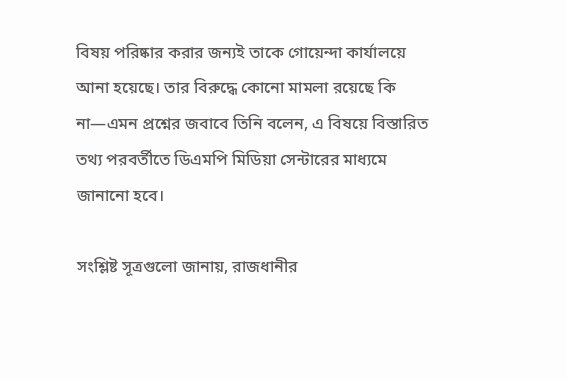বিষয় পরিষ্কার করার জন্যই তাকে গোয়েন্দা কার্যালয়ে আনা হয়েছে। তার বিরুদ্ধে কোনো মামলা রয়েছে কি না—এমন প্রশ্নের জবাবে তিনি বলেন, এ বিষয়ে বিস্তারিত তথ্য পরবর্তীতে ডিএমপি মিডিয়া সেন্টারের মাধ্যমে জানানো হবে।

সংশ্লিষ্ট সূত্রগুলো জানায়, রাজধানীর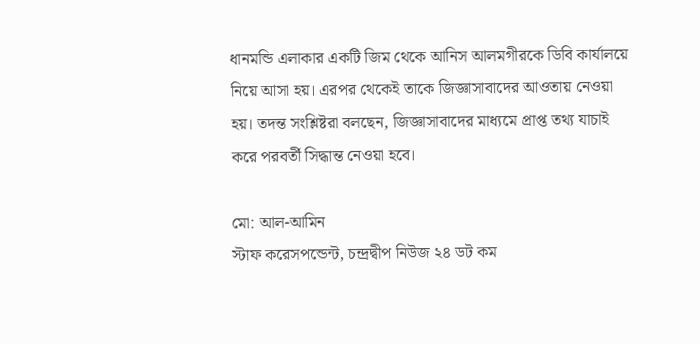ধানমন্ডি এলাকার একটি জিম থেকে আনিস আলমগীরকে ডিবি কার্যালয়ে নিয়ে আসা হয়। এরপর থেকেই তাকে জিজ্ঞাসাবাদের আওতায় নেওয়া হয়। তদন্ত সংশ্লিষ্টরা বলছেন, জিজ্ঞাসাবাদের মাধ্যমে প্রাপ্ত তথ্য যাচাই করে পরবর্তী সিদ্ধান্ত নেওয়া হবে।

মো: আল-আমিন
স্টাফ করেসপন্ডেন্ট, চন্দ্রদ্বীপ নিউজ ২৪ ডট কম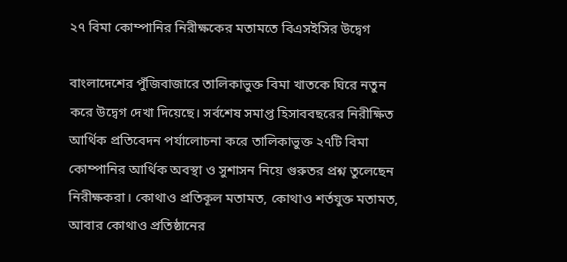২৭ বিমা কোম্পানির নিরীক্ষকের মতামতে বিএসইসির উদ্বেগ

বাংলাদেশের পুঁজিবাজারে তালিকাভুক্ত বিমা খাতকে ঘিরে নতুন করে উদ্বেগ দেখা দিয়েছে। সর্বশেষ সমাপ্ত হিসাববছরের নিরীক্ষিত আর্থিক প্রতিবেদন পর্যালোচনা করে তালিকাভুক্ত ২৭টি বিমা কোম্পানির আর্থিক অবস্থা ও সুশাসন নিয়ে গুরুতর প্রশ্ন তুলেছেন নিরীক্ষকরা। কোথাও প্রতিকূল মতামত, কোথাও শর্তযুক্ত মতামত, আবার কোথাও প্রতিষ্ঠানের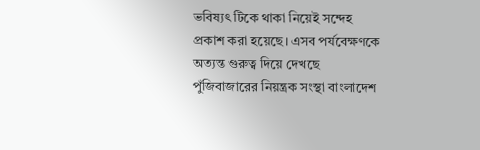ভবিষ্যৎ টিকে থাকা নিয়েই সন্দেহ প্রকাশ করা হয়েছে। এসব পর্যবেক্ষণকে অত্যন্ত গুরুত্ব দিয়ে দেখছে পুঁজিবাজারের নিয়ন্ত্রক সংস্থা বাংলাদেশ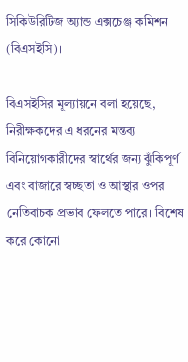সিকিউরিটিজ অ্যান্ড এক্সচেঞ্জ কমিশন (বিএসইসি)।

বিএসইসির মূল্যায়নে বলা হয়েছে, নিরীক্ষকদের এ ধরনের মন্তব্য বিনিয়োগকারীদের স্বার্থের জন্য ঝুঁকিপূর্ণ এবং বাজারে স্বচ্ছতা ও আস্থার ওপর নেতিবাচক প্রভাব ফেলতে পারে। বিশেষ করে কোনো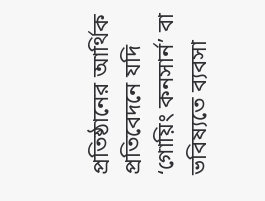প্রতিষ্ঠানের আর্থিক প্রতিবেদনে যদি ‘গোয়িং কনসার্ন’ বা ভবিষ্যতে ব্যবসা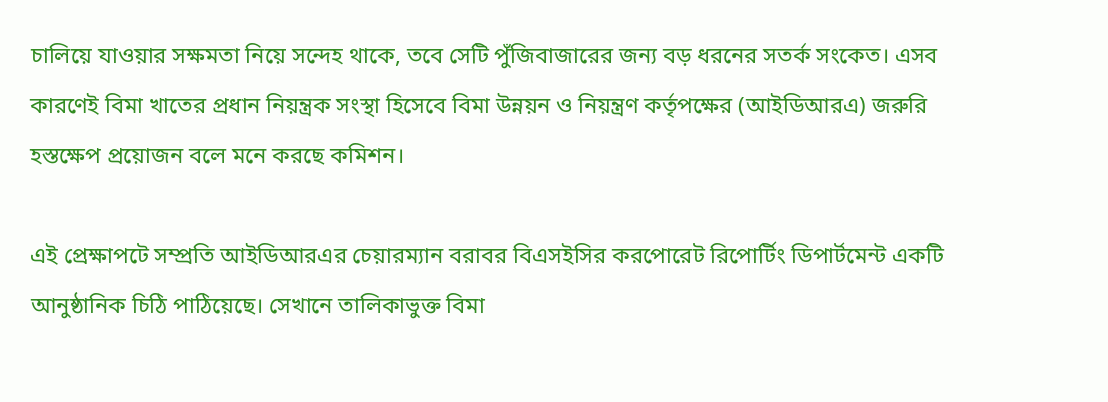চালিয়ে যাওয়ার সক্ষমতা নিয়ে সন্দেহ থাকে, তবে সেটি পুঁজিবাজারের জন্য বড় ধরনের সতর্ক সংকেত। এসব কারণেই বিমা খাতের প্রধান নিয়ন্ত্রক সংস্থা হিসেবে বিমা উন্নয়ন ও নিয়ন্ত্রণ কর্তৃপক্ষের (আইডিআরএ) জরুরি হস্তক্ষেপ প্রয়োজন বলে মনে করছে কমিশন।

এই প্রেক্ষাপটে সম্প্রতি আইডিআরএর চেয়ারম্যান বরাবর বিএসইসির করপোরেট রিপোর্টিং ডিপার্টমেন্ট একটি আনুষ্ঠানিক চিঠি পাঠিয়েছে। সেখানে তালিকাভুক্ত বিমা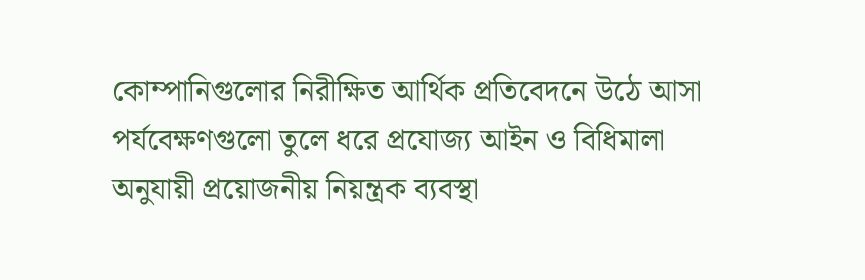কোম্পানিগুলোর নিরীক্ষিত আর্থিক প্রতিবেদনে উঠে আসা পর্যবেক্ষণগুলো তুলে ধরে প্রযোজ্য আইন ও বিধিমালা অনুযায়ী প্রয়োজনীয় নিয়ন্ত্রক ব্যবস্থা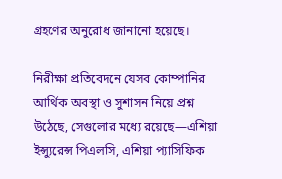গ্রহণের অনুরোধ জানানো হয়েছে।

নিরীক্ষা প্রতিবেদনে যেসব কোম্পানির আর্থিক অবস্থা ও সুশাসন নিয়ে প্রশ্ন উঠেছে, সেগুলোর মধ্যে রয়েছে—এশিয়া ইন্স্যুরেন্স পিএলসি, এশিয়া প্যাসিফিক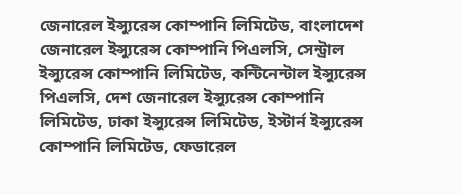জেনারেল ইন্স্যুরেন্স কোম্পানি লিমিটেড, বাংলাদেশ জেনারেল ইন্স্যুরেন্স কোম্পানি পিএলসি, সেন্ট্রাল ইন্স্যুরেন্স কোম্পানি লিমিটেড, কন্টিনেন্টাল ইন্স্যুরেন্স পিএলসি, দেশ জেনারেল ইন্স্যুরেন্স কোম্পানি লিমিটেড, ঢাকা ইন্স্যুরেন্স লিমিটেড, ইস্টার্ন ইন্স্যুরেন্স কোম্পানি লিমিটেড, ফেডারেল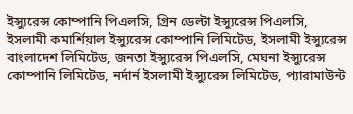ইন্স্যুরেন্স কোম্পানি পিএলসি, গ্রিন ডেল্টা ইন্স্যুরেন্স পিএলসি, ইসলামী কমার্শিয়াল ইন্স্যুরেন্স কোম্পানি লিমিটেড, ইসলামী ইন্স্যুরেন্স বাংলাদেশ লিমিটেড, জনতা ইন্স্যুরেন্স পিএলসি, মেঘনা ইন্স্যুরেন্স কোম্পানি লিমিটেড, নর্দার্ন ইসলামী ইন্স্যুরেন্স লিমিটেড, প্যারামাউন্ট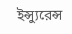ইন্স্যুরেন্স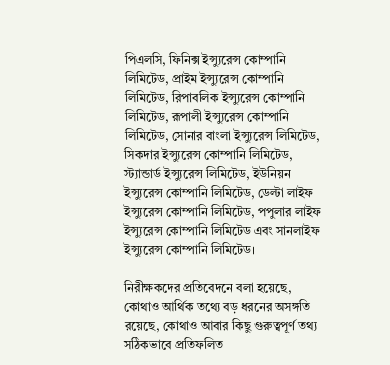পিএলসি, ফিনিক্স ইন্স্যুরেন্স কোম্পানি লিমিটেড, প্রাইম ইন্স্যুরেন্স কোম্পানি লিমিটেড, রিপাবলিক ইন্স্যুরেন্স কোম্পানি লিমিটেড, রূপালী ইন্স্যুরেন্স কোম্পানি লিমিটেড, সোনার বাংলা ইন্স্যুরেন্স লিমিটেড, সিকদার ইন্স্যুরেন্স কোম্পানি লিমিটেড, স্ট্যান্ডার্ড ইন্স্যুরেন্স লিমিটেড, ইউনিয়ন ইন্স্যুরেন্স কোম্পানি লিমিটেড, ডেল্টা লাইফ ইন্স্যুরেন্স কোম্পানি লিমিটেড, পপুলার লাইফ ইন্স্যুরেন্স কোম্পানি লিমিটেড এবং সানলাইফ ইন্স্যুরেন্স কোম্পানি লিমিটেড।

নিরীক্ষকদের প্রতিবেদনে বলা হয়েছে, কোথাও আর্থিক তথ্যে বড় ধরনের অসঙ্গতি রয়েছে, কোথাও আবার কিছু গুরুত্বপূর্ণ তথ্য সঠিকভাবে প্রতিফলিত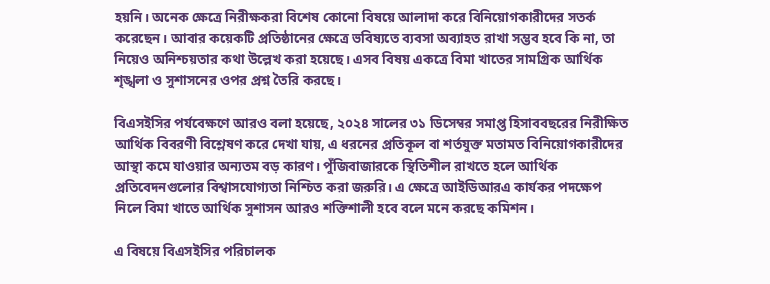হয়নি। অনেক ক্ষেত্রে নিরীক্ষকরা বিশেষ কোনো বিষয়ে আলাদা করে বিনিয়োগকারীদের সতর্ক করেছেন। আবার কয়েকটি প্রতিষ্ঠানের ক্ষেত্রে ভবিষ্যতে ব্যবসা অব্যাহত রাখা সম্ভব হবে কি না, তা নিয়েও অনিশ্চয়তার কথা উল্লেখ করা হয়েছে। এসব বিষয় একত্রে বিমা খাতের সামগ্রিক আর্থিক শৃঙ্খলা ও সুশাসনের ওপর প্রশ্ন তৈরি করছে।

বিএসইসির পর্যবেক্ষণে আরও বলা হয়েছে, ২০২৪ সালের ৩১ ডিসেম্বর সমাপ্ত হিসাববছরের নিরীক্ষিত আর্থিক বিবরণী বিশ্লেষণ করে দেখা যায়, এ ধরনের প্রতিকূল বা শর্তযুক্ত মতামত বিনিয়োগকারীদের আস্থা কমে যাওয়ার অন্যতম বড় কারণ। পুঁজিবাজারকে স্থিতিশীল রাখতে হলে আর্থিক প্রতিবেদনগুলোর বিশ্বাসযোগ্যতা নিশ্চিত করা জরুরি। এ ক্ষেত্রে আইডিআরএ কার্যকর পদক্ষেপ নিলে বিমা খাতে আর্থিক সুশাসন আরও শক্তিশালী হবে বলে মনে করছে কমিশন।

এ বিষয়ে বিএসইসির পরিচালক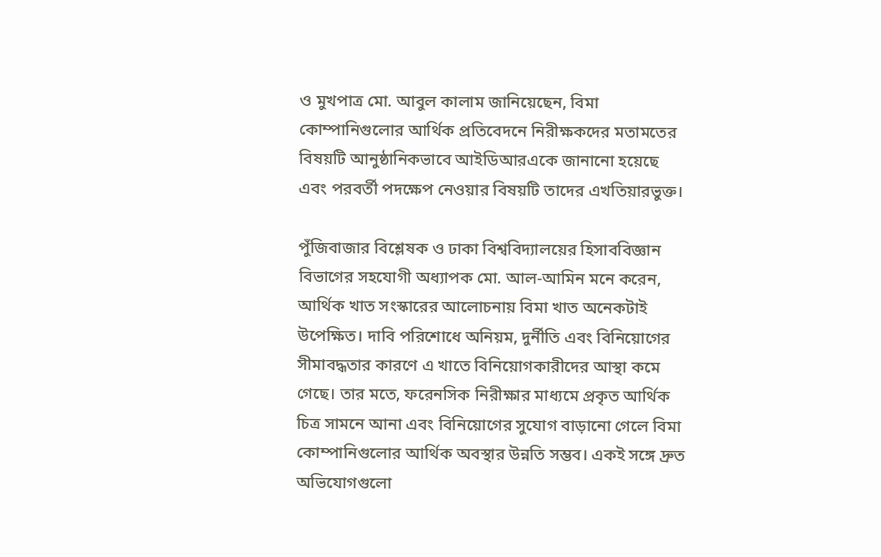ও মুখপাত্র মো. আবুল কালাম জানিয়েছেন, বিমা কোম্পানিগুলোর আর্থিক প্রতিবেদনে নিরীক্ষকদের মতামতের বিষয়টি আনুষ্ঠানিকভাবে আইডিআরএকে জানানো হয়েছে এবং পরবর্তী পদক্ষেপ নেওয়ার বিষয়টি তাদের এখতিয়ারভুক্ত।

পুঁজিবাজার বিশ্লেষক ও ঢাকা বিশ্ববিদ্যালয়ের হিসাববিজ্ঞান বিভাগের সহযোগী অধ্যাপক মো. আল-আমিন মনে করেন, আর্থিক খাত সংস্কারের আলোচনায় বিমা খাত অনেকটাই উপেক্ষিত। দাবি পরিশোধে অনিয়ম, দুর্নীতি এবং বিনিয়োগের সীমাবদ্ধতার কারণে এ খাতে বিনিয়োগকারীদের আস্থা কমে গেছে। তার মতে, ফরেনসিক নিরীক্ষার মাধ্যমে প্রকৃত আর্থিক চিত্র সামনে আনা এবং বিনিয়োগের সুযোগ বাড়ানো গেলে বিমা কোম্পানিগুলোর আর্থিক অবস্থার উন্নতি সম্ভব। একই সঙ্গে দ্রুত অভিযোগগুলো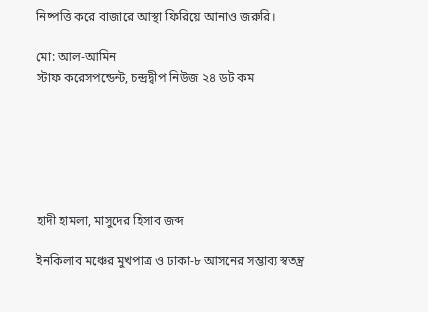নিষ্পত্তি করে বাজারে আস্থা ফিরিয়ে আনাও জরুরি।

মো: আল-আমিন
স্টাফ করেসপন্ডেন্ট, চন্দ্রদ্বীপ নিউজ ২৪ ডট কম






হাদী হামলা, মাসুদের হিসাব জব্দ

ইনকিলাব মঞ্চের মুখপাত্র ও ঢাকা-৮ আসনের সম্ভাব্য স্বতন্ত্র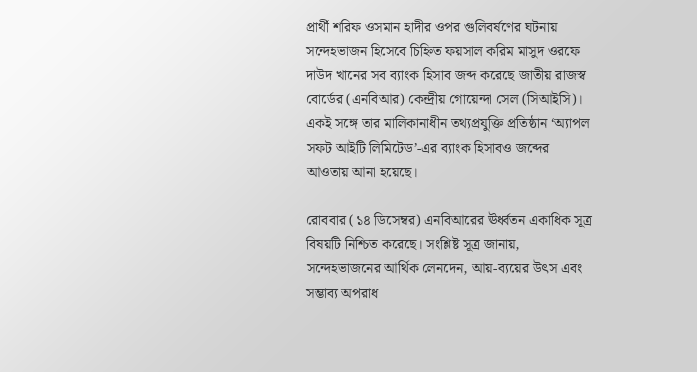প্রার্থী শরিফ ওসমান হাদীর ওপর গুলিবর্ষণের ঘটনায় সন্দেহভাজন হিসেবে চিহ্নিত ফয়সাল করিম মাসুদ ওরফে দাউদ খানের সব ব্যাংক হিসাব জব্দ করেছে জাতীয় রাজস্ব বোর্ডের (এনবিআর) কেন্দ্রীয় গোয়েন্দা সেল (সিআইসি)। একই সঙ্গে তার মালিকানাধীন তথ্যপ্রযুক্তি প্রতিষ্ঠান ‘অ্যাপল সফট আইটি লিমিটেড’-এর ব্যাংক হিসাবও জব্দের আওতায় আনা হয়েছে।

রোববার (১৪ ডিসেম্বর) এনবিআরের ঊর্ধ্বতন একাধিক সূত্র বিষয়টি নিশ্চিত করেছে। সংশ্লিষ্ট সূত্র জানায়, সন্দেহভাজনের আর্থিক লেনদেন, আয়-ব্যয়ের উৎস এবং সম্ভাব্য অপরাধ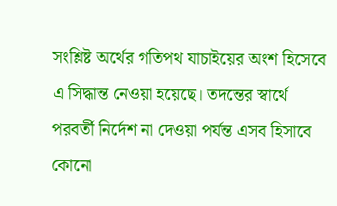সংশ্লিষ্ট অর্থের গতিপথ যাচাইয়ের অংশ হিসেবে এ সিদ্ধান্ত নেওয়া হয়েছে। তদন্তের স্বার্থে পরবর্তী নির্দেশ না দেওয়া পর্যন্ত এসব হিসাবে কোনো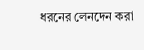ধরনের লেনদেন করা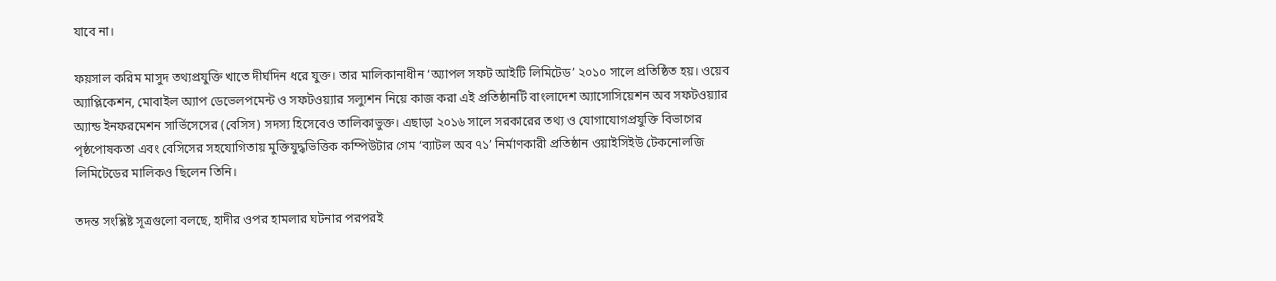যাবে না।

ফয়সাল করিম মাসুদ তথ্যপ্রযুক্তি খাতে দীর্ঘদিন ধরে যুক্ত। তার মালিকানাধীন ‘অ্যাপল সফট আইটি লিমিটেড’ ২০১০ সালে প্রতিষ্ঠিত হয়। ওয়েব অ্যাপ্লিকেশন, মোবাইল অ্যাপ ডেভেলপমেন্ট ও সফটওয়্যার সল্যুশন নিয়ে কাজ করা এই প্রতিষ্ঠানটি বাংলাদেশ অ্যাসোসিয়েশন অব সফটওয়্যার অ্যান্ড ইনফরমেশন সার্ভিসেসের (বেসিস) সদস্য হিসেবেও তালিকাভুক্ত। এছাড়া ২০১৬ সালে সরকারের তথ্য ও যোগাযোগপ্রযুক্তি বিভাগের পৃষ্ঠপোষকতা এবং বেসিসের সহযোগিতায় মুক্তিযুদ্ধভিত্তিক কম্পিউটার গেম ‘ব্যাটল অব ৭১’ নির্মাণকারী প্রতিষ্ঠান ওয়াইসিইউ টেকনোলজি লিমিটেডের মালিকও ছিলেন তিনি।

তদন্ত সংশ্লিষ্ট সূত্রগুলো বলছে, হাদীর ওপর হামলার ঘটনার পরপরই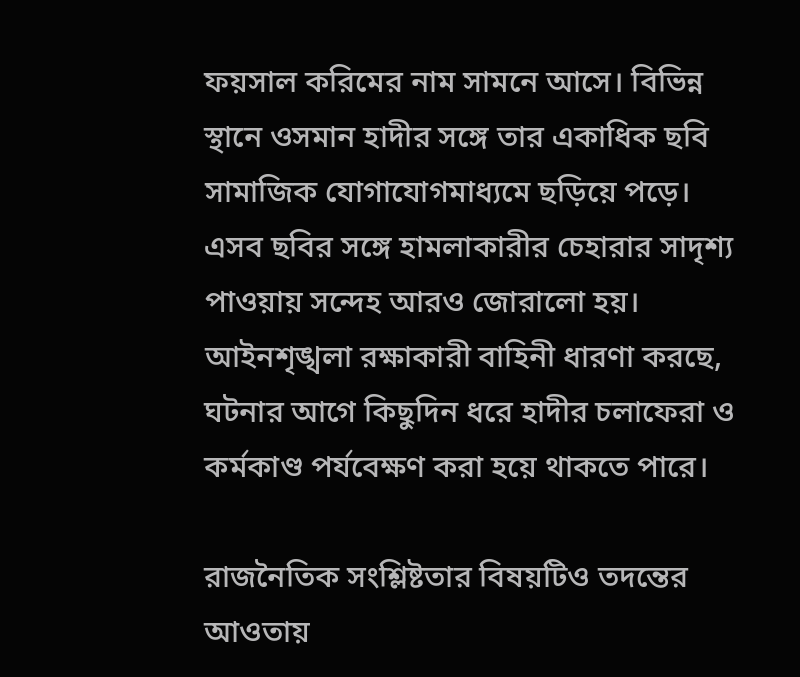ফয়সাল করিমের নাম সামনে আসে। বিভিন্ন স্থানে ওসমান হাদীর সঙ্গে তার একাধিক ছবি সামাজিক যোগাযোগমাধ্যমে ছড়িয়ে পড়ে। এসব ছবির সঙ্গে হামলাকারীর চেহারার সাদৃশ্য পাওয়ায় সন্দেহ আরও জোরালো হয়। আইনশৃঙ্খলা রক্ষাকারী বাহিনী ধারণা করছে, ঘটনার আগে কিছুদিন ধরে হাদীর চলাফেরা ও কর্মকাণ্ড পর্যবেক্ষণ করা হয়ে থাকতে পারে।

রাজনৈতিক সংশ্লিষ্টতার বিষয়টিও তদন্তের আওতায়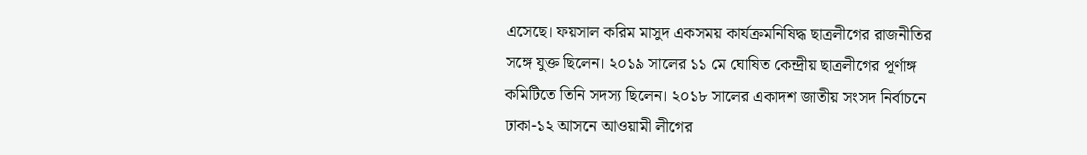এসেছে। ফয়সাল করিম মাসুদ একসময় কার্যক্রমনিষিদ্ধ ছাত্রলীগের রাজনীতির সঙ্গে যুক্ত ছিলেন। ২০১৯ সালের ১১ মে ঘোষিত কেন্দ্রীয় ছাত্রলীগের পূর্ণাঙ্গ কমিটিতে তিনি সদস্য ছিলেন। ২০১৮ সালের একাদশ জাতীয় সংসদ নির্বাচনে ঢাকা-১২ আসনে আওয়ামী লীগের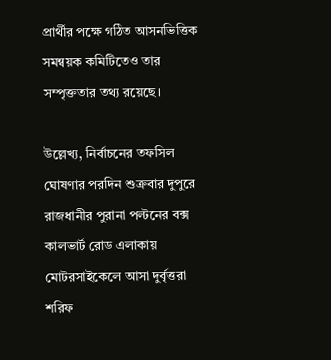প্রার্থীর পক্ষে গঠিত আসনভিত্তিক সমন্বয়ক কমিটিতেও তার সম্পৃক্ততার তথ্য রয়েছে।

উল্লেখ্য, নির্বাচনের তফসিল ঘোষণার পরদিন শুক্রবার দুপুরে রাজধানীর পুরানা পল্টনের বক্স কালভার্ট রোড এলাকায় মোটরসাইকেলে আসা দুর্বৃত্তরা শরিফ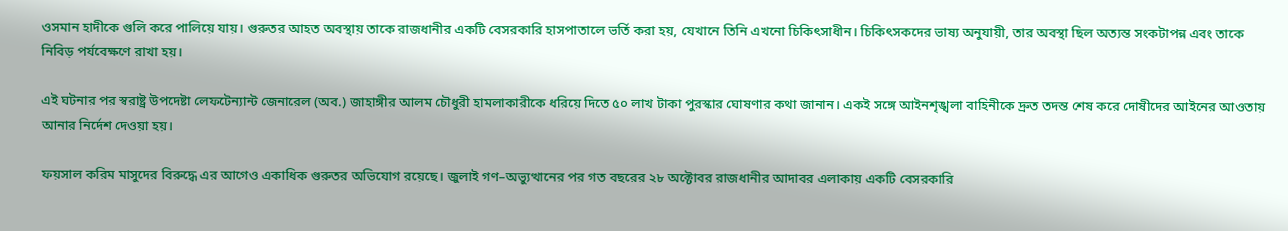ওসমান হাদীকে গুলি করে পালিয়ে যায়। গুরুতর আহত অবস্থায় তাকে রাজধানীর একটি বেসরকারি হাসপাতালে ভর্তি করা হয়, যেখানে তিনি এখনো চিকিৎসাধীন। চিকিৎসকদের ভাষ্য অনুযায়ী, তার অবস্থা ছিল অত্যন্ত সংকটাপন্ন এবং তাকে নিবিড় পর্যবেক্ষণে রাখা হয়।

এই ঘটনার পর স্বরাষ্ট্র উপদেষ্টা লেফটেন্যান্ট জেনারেল (অব.) জাহাঙ্গীর আলম চৌধুরী হামলাকারীকে ধরিয়ে দিতে ৫০ লাখ টাকা পুরস্কার ঘোষণার কথা জানান। একই সঙ্গে আইনশৃঙ্খলা বাহিনীকে দ্রুত তদন্ত শেষ করে দোষীদের আইনের আওতায় আনার নির্দেশ দেওয়া হয়।

ফয়সাল করিম মাসুদের বিরুদ্ধে এর আগেও একাধিক গুরুতর অভিযোগ রয়েছে। জুলাই গণ–অভ্যুত্থানের পর গত বছরের ২৮ অক্টোবর রাজধানীর আদাবর এলাকায় একটি বেসরকারি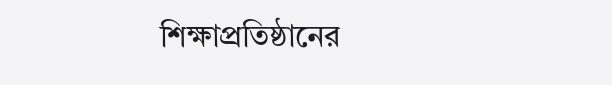শিক্ষাপ্রতিষ্ঠানের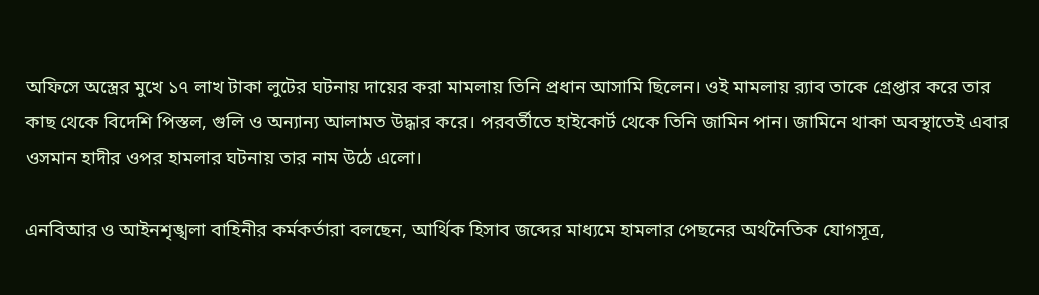অফিসে অস্ত্রের মুখে ১৭ লাখ টাকা লুটের ঘটনায় দায়ের করা মামলায় তিনি প্রধান আসামি ছিলেন। ওই মামলায় র‍্যাব তাকে গ্রেপ্তার করে তার কাছ থেকে বিদেশি পিস্তল, গুলি ও অন্যান্য আলামত উদ্ধার করে। পরবর্তীতে হাইকোর্ট থেকে তিনি জামিন পান। জামিনে থাকা অবস্থাতেই এবার ওসমান হাদীর ওপর হামলার ঘটনায় তার নাম উঠে এলো।

এনবিআর ও আইনশৃঙ্খলা বাহিনীর কর্মকর্তারা বলছেন, আর্থিক হিসাব জব্দের মাধ্যমে হামলার পেছনের অর্থনৈতিক যোগসূত্র,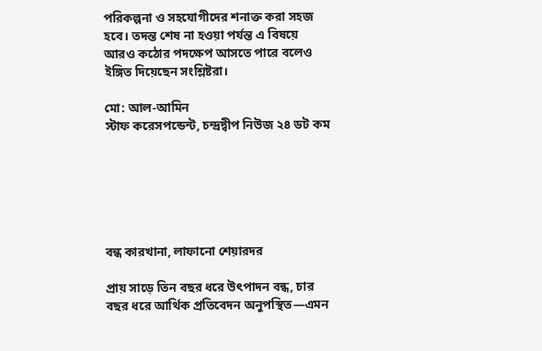পরিকল্পনা ও সহযোগীদের শনাক্ত করা সহজ হবে। তদন্ত শেষ না হওয়া পর্যন্ত এ বিষয়ে আরও কঠোর পদক্ষেপ আসতে পারে বলেও ইঙ্গিত দিয়েছেন সংশ্লিষ্টরা।

মো: আল-আমিন
স্টাফ করেসপন্ডেন্ট, চন্দ্রদ্বীপ নিউজ ২৪ ডট কম






বন্ধ কারখানা, লাফানো শেয়ারদর

প্রায় সাড়ে তিন বছর ধরে উৎপাদন বন্ধ, চার বছর ধরে আর্থিক প্রতিবেদন অনুপস্থিত—এমন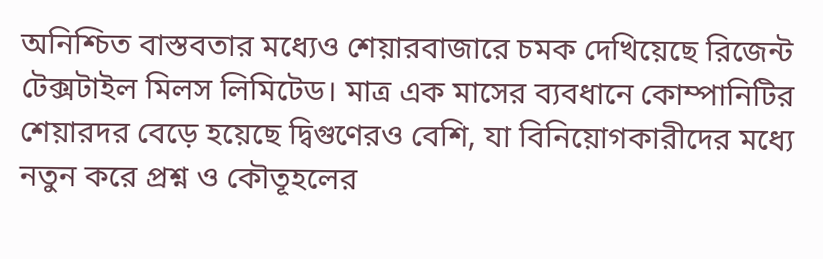অনিশ্চিত বাস্তবতার মধ্যেও শেয়ারবাজারে চমক দেখিয়েছে রিজেন্ট টেক্সটাইল মিলস লিমিটেড। মাত্র এক মাসের ব্যবধানে কোম্পানিটির শেয়ারদর বেড়ে হয়েছে দ্বিগুণেরও বেশি, যা বিনিয়োগকারীদের মধ্যে নতুন করে প্রশ্ন ও কৌতূহলের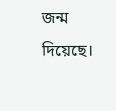জন্ম দিয়েছে।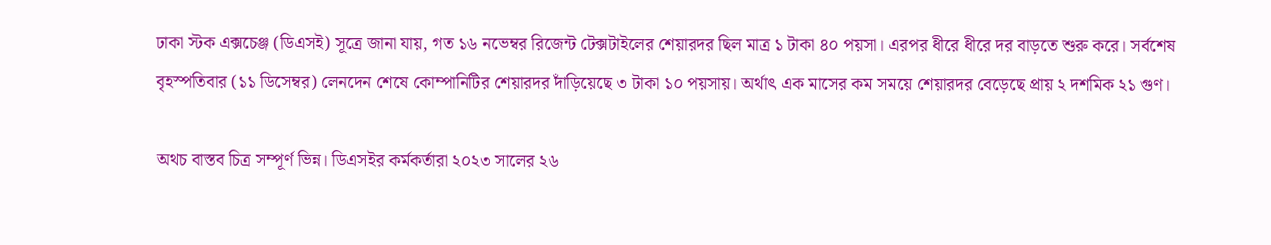ঢাকা স্টক এক্সচেঞ্জ (ডিএসই) সূত্রে জানা যায়, গত ১৬ নভেম্বর রিজেন্ট টেক্সটাইলের শেয়ারদর ছিল মাত্র ১ টাকা ৪০ পয়সা। এরপর ধীরে ধীরে দর বাড়তে শুরু করে। সর্বশেষ বৃহস্পতিবার (১১ ডিসেম্বর) লেনদেন শেষে কোম্পানিটির শেয়ারদর দাঁড়িয়েছে ৩ টাকা ১০ পয়সায়। অর্থাৎ এক মাসের কম সময়ে শেয়ারদর বেড়েছে প্রায় ২ দশমিক ২১ গুণ।

অথচ বাস্তব চিত্র সম্পূর্ণ ভিন্ন। ডিএসইর কর্মকর্তারা ২০২৩ সালের ২৬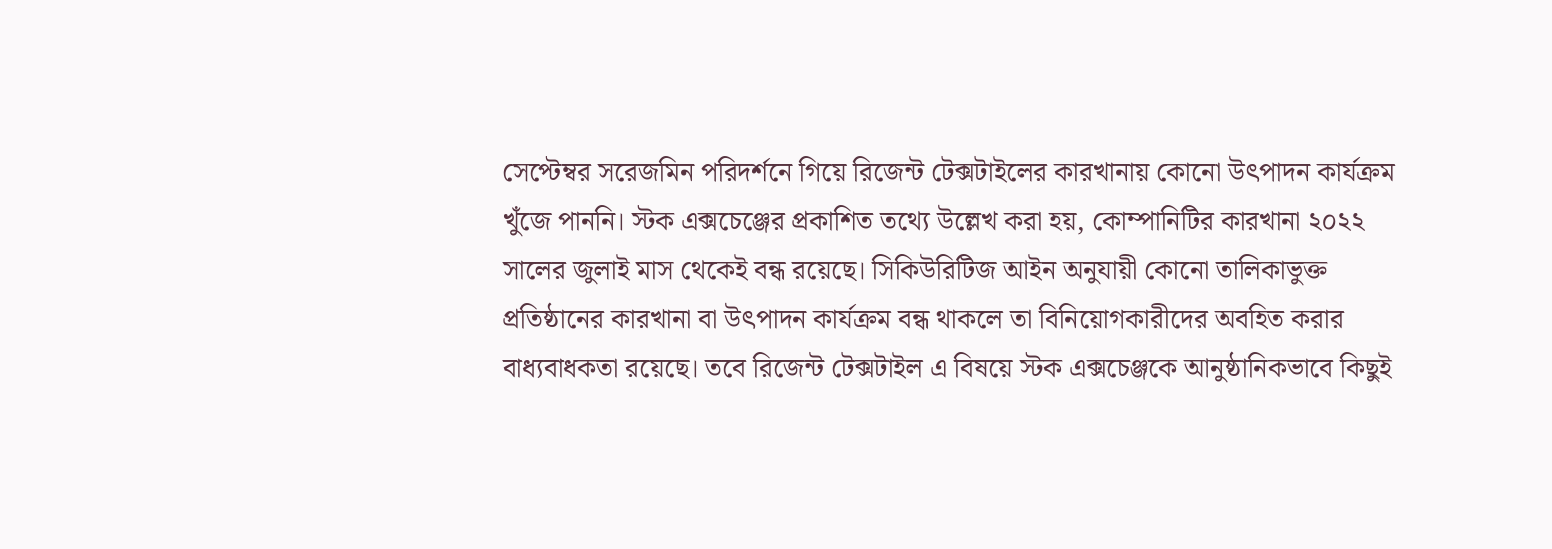সেপ্টেম্বর সরেজমিন পরিদর্শনে গিয়ে রিজেন্ট টেক্সটাইলের কারখানায় কোনো উৎপাদন কার্যক্রম খুঁজে পাননি। স্টক এক্সচেঞ্জের প্রকাশিত তথ্যে উল্লেখ করা হয়, কোম্পানিটির কারখানা ২০২২ সালের জুলাই মাস থেকেই বন্ধ রয়েছে। সিকিউরিটিজ আইন অনুযায়ী কোনো তালিকাভুক্ত প্রতিষ্ঠানের কারখানা বা উৎপাদন কার্যক্রম বন্ধ থাকলে তা বিনিয়োগকারীদের অবহিত করার বাধ্যবাধকতা রয়েছে। তবে রিজেন্ট টেক্সটাইল এ বিষয়ে স্টক এক্সচেঞ্জকে আনুষ্ঠানিকভাবে কিছুই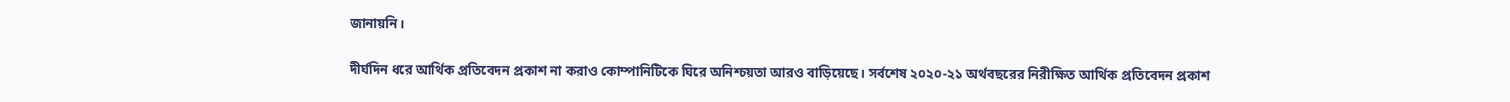জানায়নি।

দীর্ঘদিন ধরে আর্থিক প্রতিবেদন প্রকাশ না করাও কোম্পানিটিকে ঘিরে অনিশ্চয়তা আরও বাড়িয়েছে। সর্বশেষ ২০২০-২১ অর্থবছরের নিরীক্ষিত আর্থিক প্রতিবেদন প্রকাশ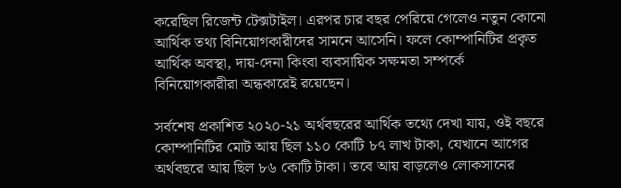করেছিল রিজেন্ট টেক্সটাইল। এরপর চার বছর পেরিয়ে গেলেও নতুন কোনো আর্থিক তথ্য বিনিয়োগকারীদের সামনে আসেনি। ফলে কোম্পানিটির প্রকৃত আর্থিক অবস্থা, দায়-দেনা কিংবা ব্যবসায়িক সক্ষমতা সম্পর্কে বিনিয়োগকারীরা অন্ধকারেই রয়েছেন।

সর্বশেষ প্রকাশিত ২০২০-২১ অর্থবছরের আর্থিক তথ্যে দেখা যায়, ওই বছরে কোম্পানিটির মোট আয় ছিল ১১০ কোটি ৮৭ লাখ টাকা, যেখানে আগের অর্থবছরে আয় ছিল ৮৬ কোটি টাকা। তবে আয় বাড়লেও লোকসানের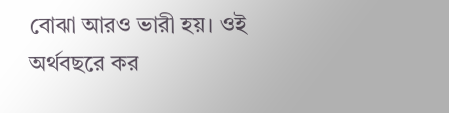বোঝা আরও ভারী হয়। ওই অর্থবছরে কর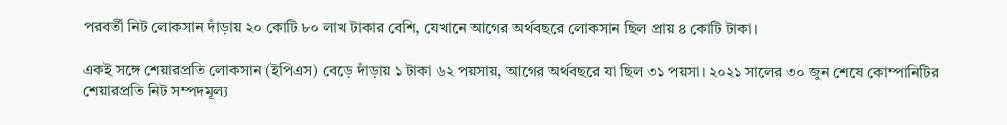পরবর্তী নিট লোকসান দাঁড়ায় ২০ কোটি ৮০ লাখ টাকার বেশি, যেখানে আগের অর্থবছরে লোকসান ছিল প্রায় ৪ কোটি টাকা।

একই সঙ্গে শেয়ারপ্রতি লোকসান (ইপিএস) বেড়ে দাঁড়ায় ১ টাকা ৬২ পয়সায়, আগের অর্থবছরে যা ছিল ৩১ পয়সা। ২০২১ সালের ৩০ জুন শেষে কোম্পানিটির শেয়ারপ্রতি নিট সম্পদমূল্য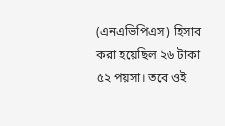(এনএভিপিএস) হিসাব করা হয়েছিল ২৬ টাকা ৫২ পয়সা। তবে ওই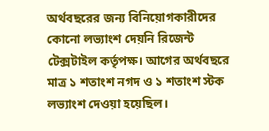অর্থবছরের জন্য বিনিয়োগকারীদের কোনো লভ্যাংশ দেয়নি রিজেন্ট টেক্সটাইল কর্তৃপক্ষ। আগের অর্থবছরে মাত্র ১ শতাংশ নগদ ও ১ শতাংশ স্টক লভ্যাংশ দেওয়া হয়েছিল।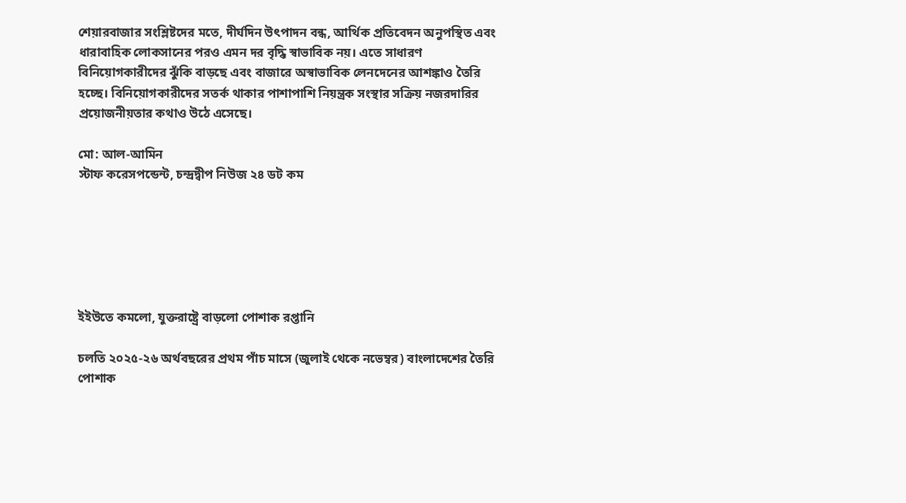শেয়ারবাজার সংশ্লিষ্টদের মতে, দীর্ঘদিন উৎপাদন বন্ধ, আর্থিক প্রতিবেদন অনুপস্থিত এবং ধারাবাহিক লোকসানের পরও এমন দর বৃদ্ধি স্বাভাবিক নয়। এতে সাধারণ বিনিয়োগকারীদের ঝুঁকি বাড়ছে এবং বাজারে অস্বাভাবিক লেনদেনের আশঙ্কাও তৈরি হচ্ছে। বিনিয়োগকারীদের সতর্ক থাকার পাশাপাশি নিয়ন্ত্রক সংস্থার সক্রিয় নজরদারির প্রয়োজনীয়তার কথাও উঠে এসেছে।

মো: আল-আমিন
স্টাফ করেসপন্ডেন্ট, চন্দ্রদ্বীপ নিউজ ২৪ ডট কম






ইইউতে কমলো, যুক্তরাষ্ট্রে বাড়লো পোশাক রপ্তানি

চলতি ২০২৫-২৬ অর্থবছরের প্রথম পাঁচ মাসে (জুলাই থেকে নভেম্বর) বাংলাদেশের তৈরি পোশাক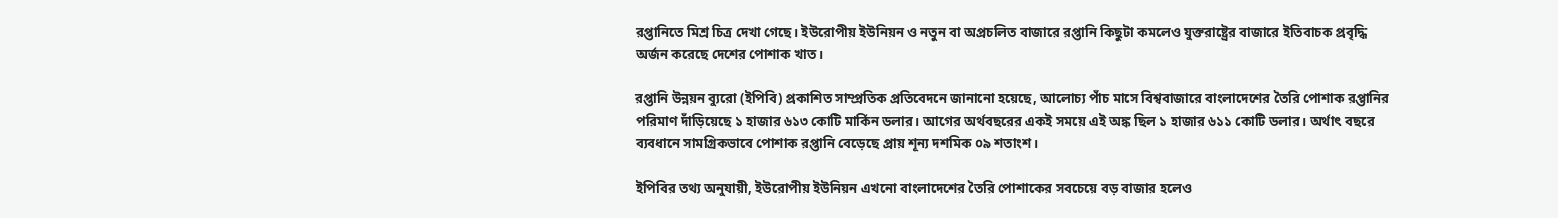রপ্তানিতে মিশ্র চিত্র দেখা গেছে। ইউরোপীয় ইউনিয়ন ও নতুন বা অপ্রচলিত বাজারে রপ্তানি কিছুটা কমলেও যুক্তরাষ্ট্রের বাজারে ইতিবাচক প্রবৃদ্ধি অর্জন করেছে দেশের পোশাক খাত।

রপ্তানি উন্নয়ন ব্যুরো (ইপিবি) প্রকাশিত সাম্প্রতিক প্রতিবেদনে জানানো হয়েছে, আলোচ্য পাঁচ মাসে বিশ্ববাজারে বাংলাদেশের তৈরি পোশাক রপ্তানির পরিমাণ দাঁড়িয়েছে ১ হাজার ৬১৩ কোটি মার্কিন ডলার। আগের অর্থবছরের একই সময়ে এই অঙ্ক ছিল ১ হাজার ৬১১ কোটি ডলার। অর্থাৎ বছরে ব্যবধানে সামগ্রিকভাবে পোশাক রপ্তানি বেড়েছে প্রায় শূন্য দশমিক ০৯ শতাংশ।

ইপিবির তথ্য অনুযায়ী, ইউরোপীয় ইউনিয়ন এখনো বাংলাদেশের তৈরি পোশাকের সবচেয়ে বড় বাজার হলেও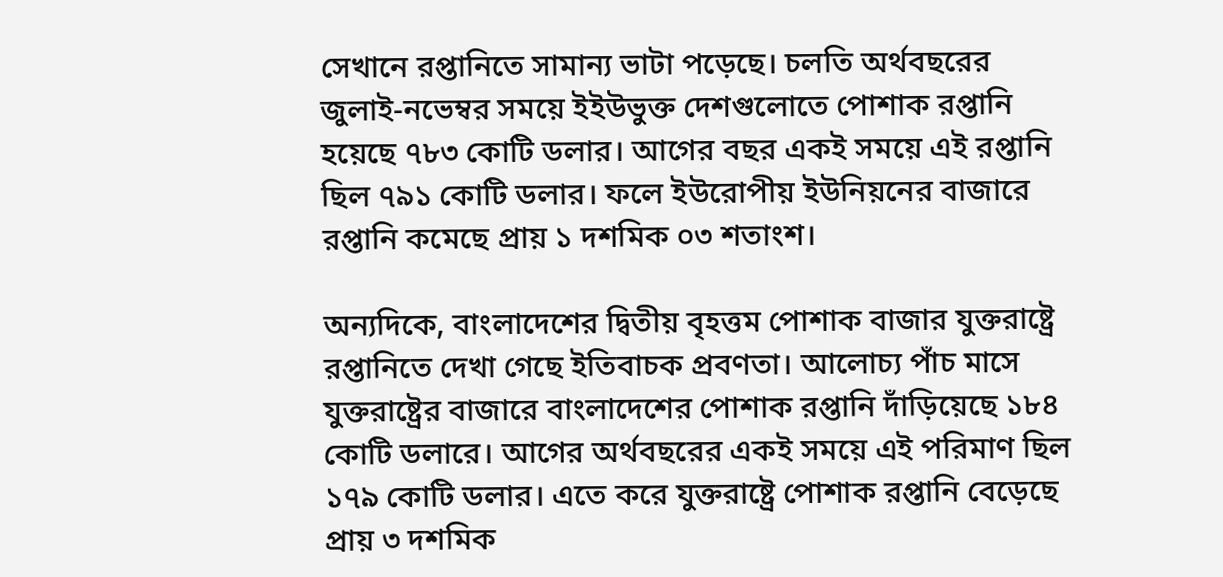সেখানে রপ্তানিতে সামান্য ভাটা পড়েছে। চলতি অর্থবছরের জুলাই-নভেম্বর সময়ে ইইউভুক্ত দেশগুলোতে পোশাক রপ্তানি হয়েছে ৭৮৩ কোটি ডলার। আগের বছর একই সময়ে এই রপ্তানি ছিল ৭৯১ কোটি ডলার। ফলে ইউরোপীয় ইউনিয়নের বাজারে রপ্তানি কমেছে প্রায় ১ দশমিক ০৩ শতাংশ।

অন্যদিকে, বাংলাদেশের দ্বিতীয় বৃহত্তম পোশাক বাজার যুক্তরাষ্ট্রে রপ্তানিতে দেখা গেছে ইতিবাচক প্রবণতা। আলোচ্য পাঁচ মাসে যুক্তরাষ্ট্রের বাজারে বাংলাদেশের পোশাক রপ্তানি দাঁড়িয়েছে ১৮৪ কোটি ডলারে। আগের অর্থবছরের একই সময়ে এই পরিমাণ ছিল ১৭৯ কোটি ডলার। এতে করে যুক্তরাষ্ট্রে পোশাক রপ্তানি বেড়েছে প্রায় ৩ দশমিক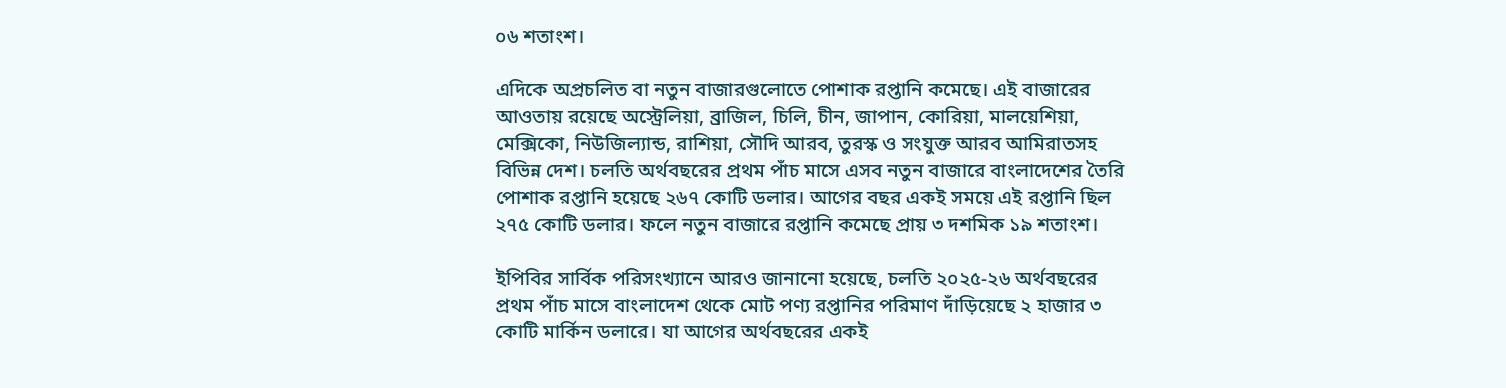০৬ শতাংশ।

এদিকে অপ্রচলিত বা নতুন বাজারগুলোতে পোশাক রপ্তানি কমেছে। এই বাজারের আওতায় রয়েছে অস্ট্রেলিয়া, ব্রাজিল, চিলি, চীন, জাপান, কোরিয়া, মালয়েশিয়া, মেক্সিকো, নিউজিল্যান্ড, রাশিয়া, সৌদি আরব, তুরস্ক ও সংযুক্ত আরব আমিরাতসহ বিভিন্ন দেশ। চলতি অর্থবছরের প্রথম পাঁচ মাসে এসব নতুন বাজারে বাংলাদেশের তৈরি পোশাক রপ্তানি হয়েছে ২৬৭ কোটি ডলার। আগের বছর একই সময়ে এই রপ্তানি ছিল ২৭৫ কোটি ডলার। ফলে নতুন বাজারে রপ্তানি কমেছে প্রায় ৩ দশমিক ১৯ শতাংশ।

ইপিবির সার্বিক পরিসংখ্যানে আরও জানানো হয়েছে, চলতি ২০২৫-২৬ অর্থবছরের প্রথম পাঁচ মাসে বাংলাদেশ থেকে মোট পণ্য রপ্তানির পরিমাণ দাঁড়িয়েছে ২ হাজার ৩ কোটি মার্কিন ডলারে। যা আগের অর্থবছরের একই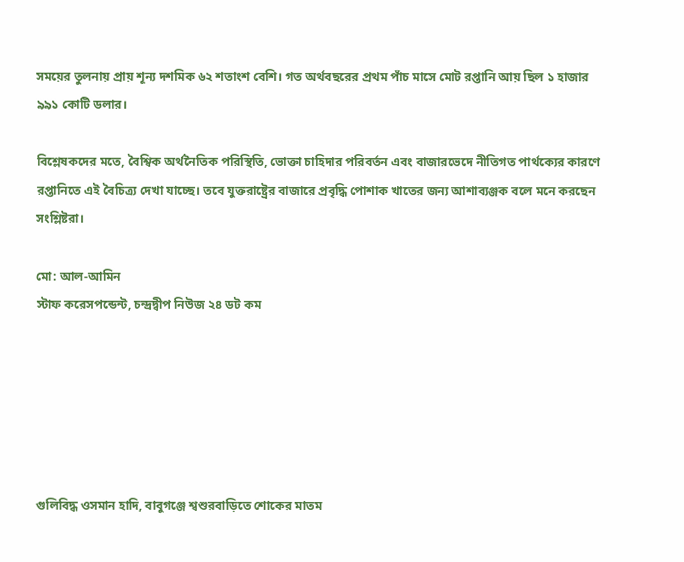সময়ের তুলনায় প্রায় শূন্য দশমিক ৬২ শতাংশ বেশি। গত অর্থবছরের প্রথম পাঁচ মাসে মোট রপ্তানি আয় ছিল ১ হাজার ৯৯১ কোটি ডলার।

বিশ্লেষকদের মতে, বৈশ্বিক অর্থনৈতিক পরিস্থিতি, ভোক্তা চাহিদার পরিবর্তন এবং বাজারভেদে নীতিগত পার্থক্যের কারণে রপ্তানিতে এই বৈচিত্র্য দেখা যাচ্ছে। তবে যুক্তরাষ্ট্রের বাজারে প্রবৃদ্ধি পোশাক খাতের জন্য আশাব্যঞ্জক বলে মনে করছেন সংশ্লিষ্টরা।

মো: আল-আমিন
স্টাফ করেসপন্ডেন্ট, চন্দ্রদ্বীপ নিউজ ২৪ ডট কম






গুলিবিদ্ধ ওসমান হাদি, বাবুগঞ্জে শ্বশুরবাড়িতে শোকের মাতম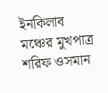ইনকিলাব মঞ্চের মুখপাত্র শরিফ ওসমান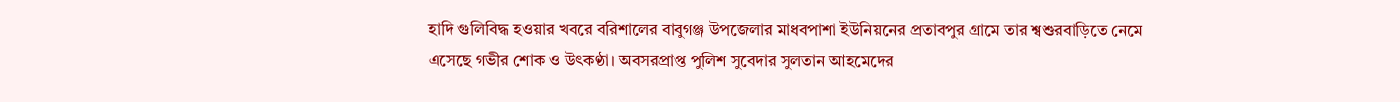হাদি গুলিবিদ্ধ হওয়ার খবরে বরিশালের বাবুগঞ্জ উপজেলার মাধবপাশা ইউনিয়নের প্রতাবপুর গ্রামে তার শ্বশুরবাড়িতে নেমে এসেছে গভীর শোক ও উৎকণ্ঠা। অবসরপ্রাপ্ত পুলিশ সুবেদার সুলতান আহমেদের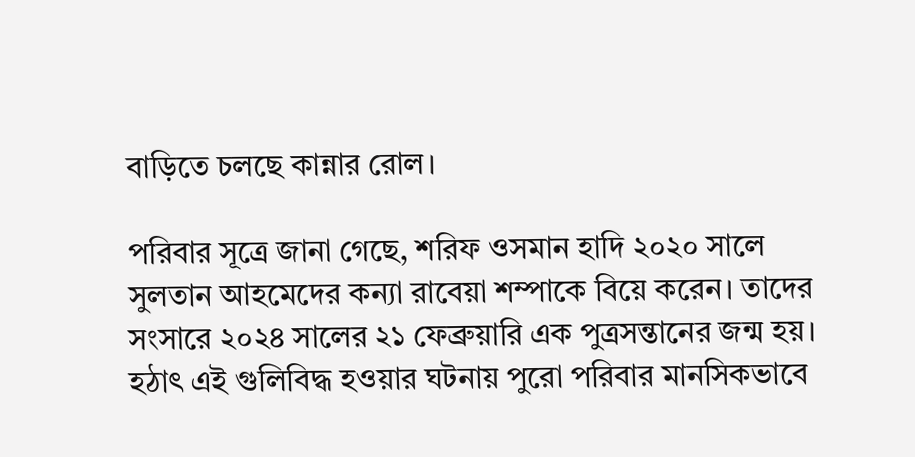বাড়িতে চলছে কান্নার রোল।

পরিবার সূত্রে জানা গেছে, শরিফ ওসমান হাদি ২০২০ সালে সুলতান আহমেদের কন্যা রাবেয়া শম্পাকে বিয়ে করেন। তাদের সংসারে ২০২৪ সালের ২১ ফেব্রুয়ারি এক পুত্রসন্তানের জন্ম হয়। হঠাৎ এই গুলিবিদ্ধ হওয়ার ঘটনায় পুরো পরিবার মানসিকভাবে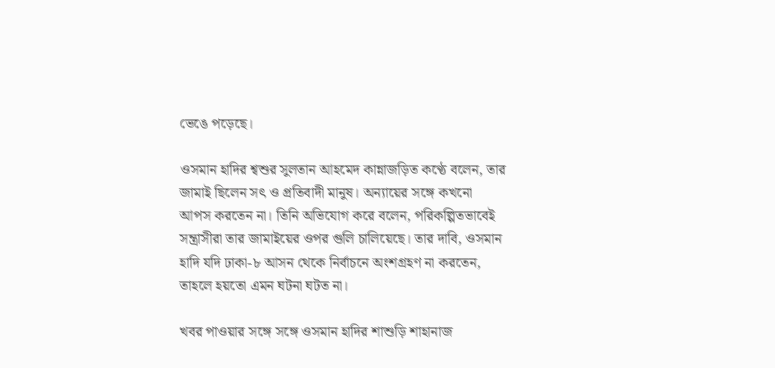ভেঙে পড়েছে।

ওসমান হাদির শ্বশুর সুলতান আহমেদ কান্নাজড়িত কণ্ঠে বলেন, তার জামাই ছিলেন সৎ ও প্রতিবাদী মানুষ। অন্যায়ের সঙ্গে কখনো আপস করতেন না। তিনি অভিযোগ করে বলেন, পরিকল্পিতভাবেই সন্ত্রাসীরা তার জামাইয়ের ওপর গুলি চালিয়েছে। তার দাবি, ওসমান হাদি যদি ঢাকা-৮ আসন থেকে নির্বাচনে অংশগ্রহণ না করতেন, তাহলে হয়তো এমন ঘটনা ঘটত না।

খবর পাওয়ার সঙ্গে সঙ্গে ওসমান হাদির শাশুড়ি শাহানাজ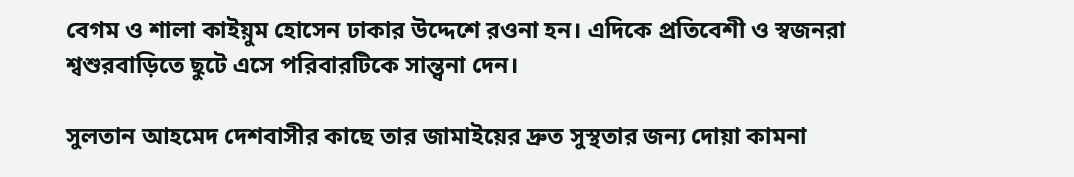বেগম ও শালা কাইয়ুম হোসেন ঢাকার উদ্দেশে রওনা হন। এদিকে প্রতিবেশী ও স্বজনরা শ্বশুরবাড়িতে ছুটে এসে পরিবারটিকে সান্ত্বনা দেন।

সুলতান আহমেদ দেশবাসীর কাছে তার জামাইয়ের দ্রুত সুস্থতার জন্য দোয়া কামনা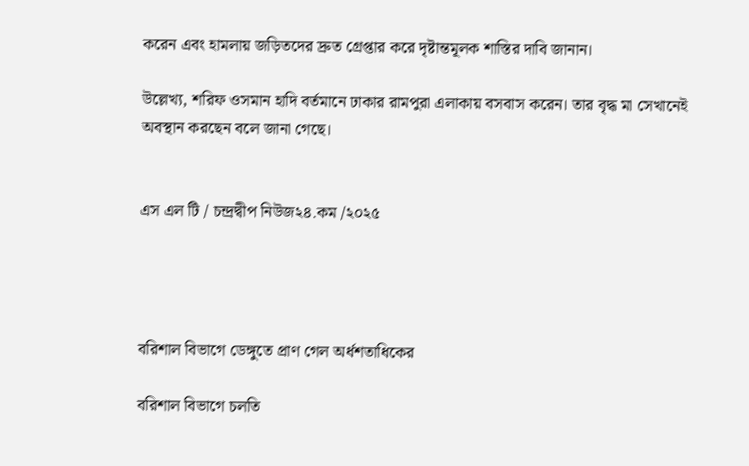করেন এবং হামলায় জড়িতদের দ্রুত গ্রেপ্তার করে দৃষ্টান্তমূলক শাস্তির দাবি জানান।

উল্লেখ্য, শরিফ ওসমান হাদি বর্তমানে ঢাকার রামপুরা এলাকায় বসবাস করেন। তার বৃদ্ধ মা সেখানেই অবস্থান করছেন বলে জানা গেছে।


এস এল টি / চন্দ্রদ্বীপ নিউজ২৪.কম /২০২৫




বরিশাল বিভাগে ডেঙ্গুতে প্রাণ গেল অর্ধশতাধিকের

বরিশাল বিভাগে চলতি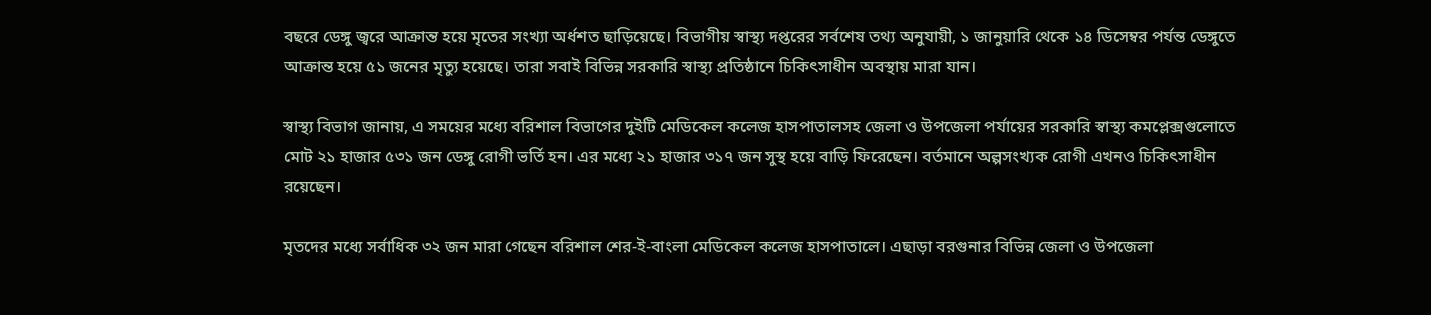বছরে ডেঙ্গু জ্বরে আক্রান্ত হয়ে মৃতের সংখ্যা অর্ধশত ছাড়িয়েছে। বিভাগীয় স্বাস্থ্য দপ্তরের সর্বশেষ তথ্য অনুযায়ী, ১ জানুয়ারি থেকে ১৪ ডিসেম্বর পর্যন্ত ডেঙ্গুতে আক্রান্ত হয়ে ৫১ জনের মৃত্যু হয়েছে। তারা সবাই বিভিন্ন সরকারি স্বাস্থ্য প্রতিষ্ঠানে চিকিৎসাধীন অবস্থায় মারা যান।

স্বাস্থ্য বিভাগ জানায়, এ সময়ের মধ্যে বরিশাল বিভাগের দুইটি মেডিকেল কলেজ হাসপাতালসহ জেলা ও উপজেলা পর্যায়ের সরকারি স্বাস্থ্য কমপ্লেক্সগুলোতে মোট ২১ হাজার ৫৩১ জন ডেঙ্গু রোগী ভর্তি হন। এর মধ্যে ২১ হাজার ৩১৭ জন সুস্থ হয়ে বাড়ি ফিরেছেন। বর্তমানে অল্পসংখ্যক রোগী এখনও চিকিৎসাধীন রয়েছেন।

মৃতদের মধ্যে সর্বাধিক ৩২ জন মারা গেছেন বরিশাল শের-ই-বাংলা মেডিকেল কলেজ হাসপাতালে। এছাড়া বরগুনার বিভিন্ন জেলা ও উপজেলা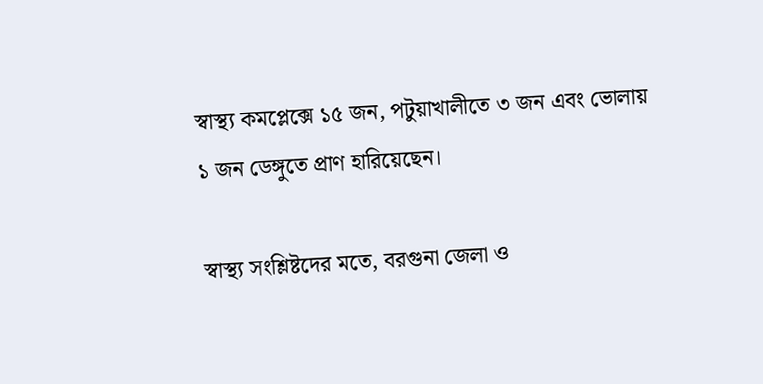স্বাস্থ্য কমপ্লেক্সে ১৫ জন, পটুয়াখালীতে ৩ জন এবং ভোলায় ১ জন ডেঙ্গুতে প্রাণ হারিয়েছেন।

স্বাস্থ্য সংশ্লিষ্টদের মতে, বরগুনা জেলা ও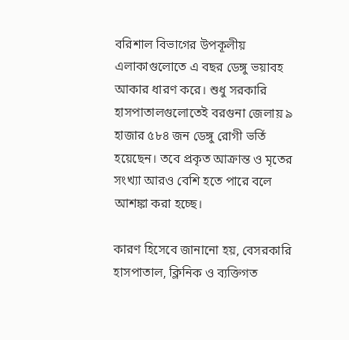বরিশাল বিভাগের উপকূলীয় এলাকাগুলোতে এ বছর ডেঙ্গু ভয়াবহ আকার ধারণ করে। শুধু সরকারি হাসপাতালগুলোতেই বরগুনা জেলায় ৯ হাজার ৫৮৪ জন ডেঙ্গু রোগী ভর্তি হয়েছেন। তবে প্রকৃত আক্রান্ত ও মৃতের সংখ্যা আরও বেশি হতে পারে বলে আশঙ্কা করা হচ্ছে।

কারণ হিসেবে জানানো হয়, বেসরকারি হাসপাতাল, ক্লিনিক ও ব্যক্তিগত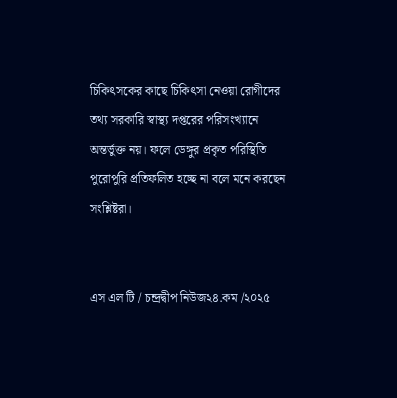চিকিৎসকের কাছে চিকিৎসা নেওয়া রোগীদের তথ্য সরকারি স্বাস্থ্য দপ্তরের পরিসংখ্যানে অন্তর্ভুক্ত নয়। ফলে ডেঙ্গুর প্রকৃত পরিস্থিতি পুরোপুরি প্রতিফলিত হচ্ছে না বলে মনে করছেন সংশ্লিষ্টরা।


এস এল টি / চন্দ্রদ্বীপ নিউজ২৪.কম /২০২৫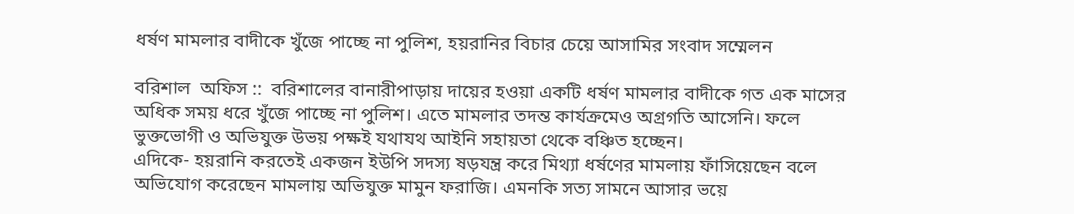ধর্ষণ মামলার বাদীকে খুঁজে পাচ্ছে না পুলিশ, হয়রানির বিচার চেয়ে আসামির সংবাদ সম্মেলন

বরিশাল  অফিস ::  বরিশালের বানারীপাড়ায় দায়ের হওয়া একটি ধর্ষণ মামলার বাদীকে গত এক মাসের অধিক সময় ধরে খুঁজে পাচ্ছে না পুলিশ। এতে মামলার তদন্ত কার্যক্রমেও অগ্রগতি আসেনি। ফলে ভুক্তভোগী ও অভিযুক্ত উভয় পক্ষই যথাযথ আইনি সহায়তা থেকে বঞ্চিত হচ্ছেন।
এদিকে- হয়রানি করতেই একজন ইউপি সদস্য ষড়যন্ত্র করে মিথ্যা ধর্ষণের মামলায় ফাঁসিয়েছেন বলে অভিযোগ করেছেন মামলায় অভিযুক্ত মামুন ফরাজি। এমনকি সত্য সামনে আসার ভয়ে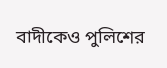বাদীকেও পুলিশের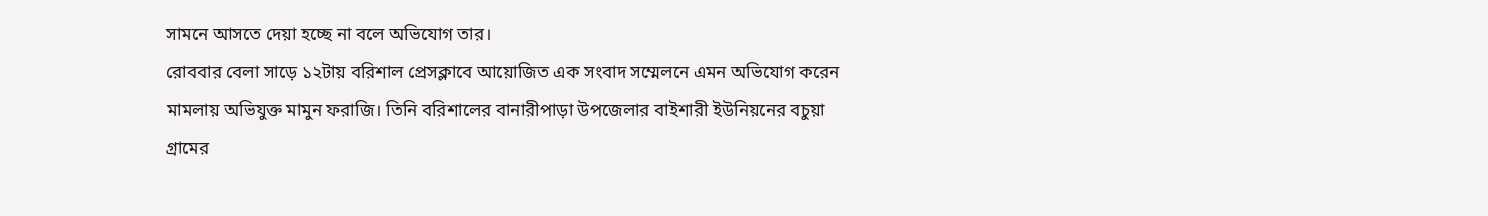সামনে আসতে দেয়া হচ্ছে না বলে অভিযোগ তার।
রোববার বেলা সাড়ে ১২টায় বরিশাল প্রেসক্লাবে আয়োজিত এক সংবাদ সম্মেলনে এমন অভিযোগ করেন মামলায় অভিযুক্ত মামুন ফরাজি। তিনি বরিশালের বানারীপাড়া উপজেলার বাইশারী ইউনিয়নের বচুয়া গ্রামের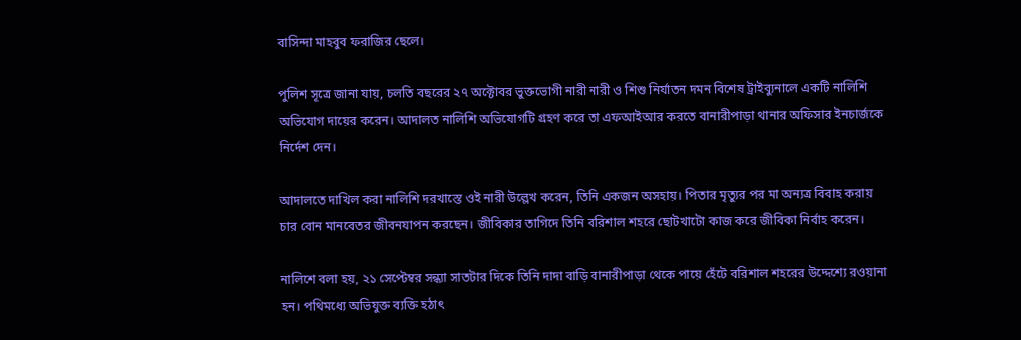বাসিন্দা মাহবুব ফরাজির ছেলে।

পুলিশ সূত্রে জানা যায়, চলতি বছরের ২৭ অক্টোবর ভুক্তভোগী নারী নারী ও শিশু নির্যাতন দমন বিশেষ ট্রাইব্যুনালে একটি নালিশি অভিযোগ দায়ের করেন। আদালত নালিশি অভিযোগটি গ্রহণ করে তা এফআইআর করতে বানারীপাড়া থানার অফিসার ইনচার্জকে নির্দেশ দেন।

আদালতে দাখিল করা নালিশি দরখাস্তে ওই নারী উল্লেখ করেন, তিনি একজন অসহায়। পিতার মৃত্যুর পর মা অন্যত্র বিবাহ করায় চার বোন মানবেতর জীবনযাপন করছেন। জীবিকার তাগিদে তিনি বরিশাল শহরে ছোটখাটো কাজ করে জীবিকা নির্বাহ করেন।

নালিশে বলা হয়, ২১ সেপ্টেম্বর সন্ধ্যা সাতটার দিকে তিনি দাদা বাড়ি বানারীপাড়া থেকে পায়ে হেঁটে বরিশাল শহরের উদ্দেশ্যে রওয়ানা হন। পথিমধ্যে অভিযুক্ত ব্যক্তি হঠাৎ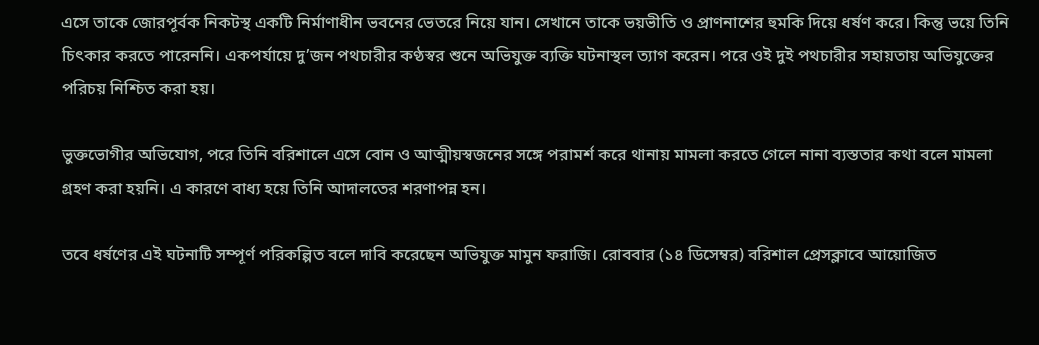এসে তাকে জোরপূর্বক নিকটস্থ একটি নির্মাণাধীন ভবনের ভেতরে নিয়ে যান। সেখানে তাকে ভয়ভীতি ও প্রাণনাশের হুমকি দিয়ে ধর্ষণ করে। কিন্তু ভয়ে তিনি চিৎকার করতে পারেননি। একপর্যায়ে দু’জন পথচারীর কণ্ঠস্বর শুনে অভিযুক্ত ব্যক্তি ঘটনাস্থল ত্যাগ করেন। পরে ওই দুই পথচারীর সহায়তায় অভিযুক্তের পরিচয় নিশ্চিত করা হয়।

ভুক্তভোগীর অভিযোগ, পরে তিনি বরিশালে এসে বোন ও আত্মীয়স্বজনের সঙ্গে পরামর্শ করে থানায় মামলা করতে গেলে নানা ব্যস্ততার কথা বলে মামলা গ্রহণ করা হয়নি। এ কারণে বাধ্য হয়ে তিনি আদালতের শরণাপন্ন হন।

তবে ধর্ষণের এই ঘটনাটি সম্পূর্ণ পরিকল্পিত বলে দাবি করেছেন অভিযুক্ত মামুন ফরাজি। রোববার (১৪ ডিসেম্বর) বরিশাল প্রেসক্লাবে আয়োজিত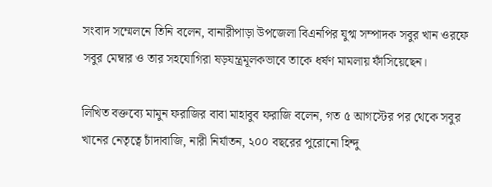সংবাদ সম্মেলনে তিনি বলেন, বানারীপাড়া উপজেলা বিএনপির যুগ্ম সম্পাদক সবুর খান ওরফে সবুর মেম্বার ও তার সহযোগিরা ষড়যন্ত্রমূলকভাবে তাকে ধর্ষণ মামলায় ফাঁসিয়েছেন।

লিখিত বক্তব্যে মামুন ফরাজির বাবা মাহাবুব ফরাজি বলেন, গত ৫ আগস্টের পর থেকে সবুর খানের নেতৃত্বে চাঁদাবাজি, নারী নির্যাতন, ২০০ বছরের পুরোনো হিন্দু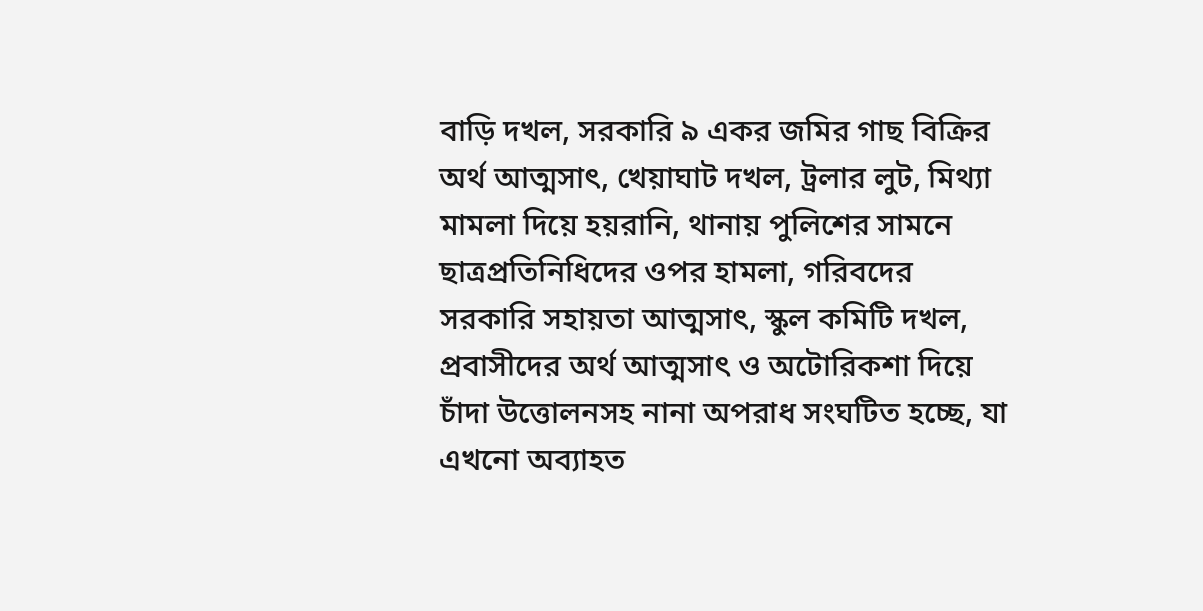বাড়ি দখল, সরকারি ৯ একর জমির গাছ বিক্রির অর্থ আত্মসাৎ, খেয়াঘাট দখল, ট্রলার লুট, মিথ্যা মামলা দিয়ে হয়রানি, থানায় পুলিশের সামনে ছাত্রপ্রতিনিধিদের ওপর হামলা, গরিবদের সরকারি সহায়তা আত্মসাৎ, স্কুল কমিটি দখল, প্রবাসীদের অর্থ আত্মসাৎ ও অটোরিকশা দিয়ে চাঁদা উত্তোলনসহ নানা অপরাধ সংঘটিত হচ্ছে, যা এখনো অব্যাহত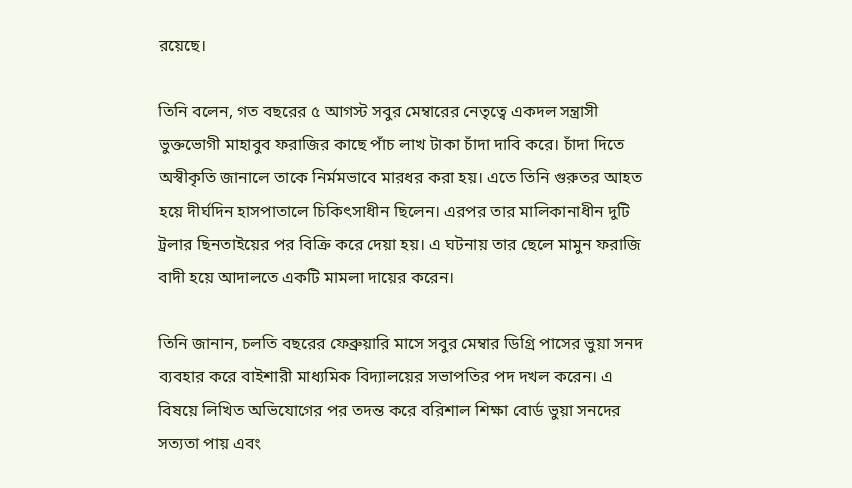রয়েছে।

তিনি বলেন, গত বছরের ৫ আগস্ট সবুর মেম্বারের নেতৃত্বে একদল সন্ত্রাসী ভুক্তভোগী মাহাবুব ফরাজির কাছে পাঁচ লাখ টাকা চাঁদা দাবি করে। চাঁদা দিতে অস্বীকৃতি জানালে তাকে নির্মমভাবে মারধর করা হয়। এতে তিনি গুরুতর আহত হয়ে দীর্ঘদিন হাসপাতালে চিকিৎসাধীন ছিলেন। এরপর তার মালিকানাধীন দুটি ট্রলার ছিনতাইয়ের পর বিক্রি করে দেয়া হয়। এ ঘটনায় তার ছেলে মামুন ফরাজি বাদী হয়ে আদালতে একটি মামলা দায়ের করেন।

তিনি জানান, চলতি বছরের ফেব্রুয়ারি মাসে সবুর মেম্বার ডিগ্রি পাসের ভুয়া সনদ ব্যবহার করে বাইশারী মাধ্যমিক বিদ্যালয়ের সভাপতির পদ দখল করেন। এ বিষয়ে লিখিত অভিযোগের পর তদন্ত করে বরিশাল শিক্ষা বোর্ড ভুয়া সনদের সত্যতা পায় এবং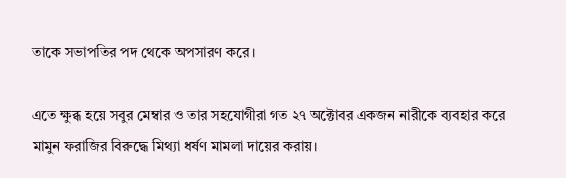তাকে সভাপতির পদ থেকে অপসারণ করে।

এতে ক্ষুব্ধ হয়ে সবুর মেম্বার ও তার সহযোগীরা গত ২৭ অক্টোবর একজন নারীকে ব্যবহার করে মামুন ফরাজির বিরুদ্ধে মিথ্যা ধর্ষণ মামলা দায়ের করায়।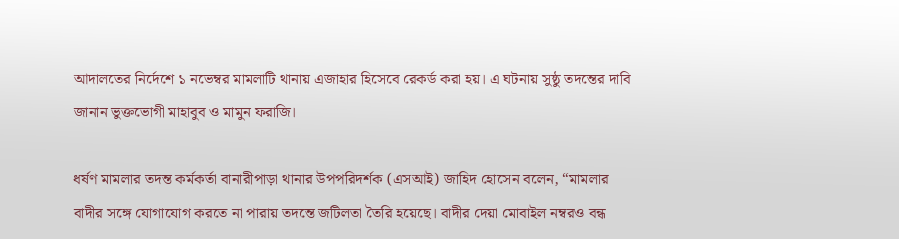আদালতের নির্দেশে ১ নভেম্বর মামলাটি থানায় এজাহার হিসেবে রেকর্ড করা হয়। এ ঘটনায় সুষ্ঠু তদন্তের দাবি জানান ভুক্তভোগী মাহাবুব ও মামুন ফরাজি।

ধর্ষণ মামলার তদন্ত কর্মকর্তা বানারীপাড়া থানার উপপরিদর্শক (এসআই) জাহিদ হোসেন বলেন, “মামলার বাদীর সঙ্গে যোগাযোগ করতে না পারায় তদন্তে জটিলতা তৈরি হয়েছে। বাদীর দেয়া মোবাইল নম্বরও বন্ধ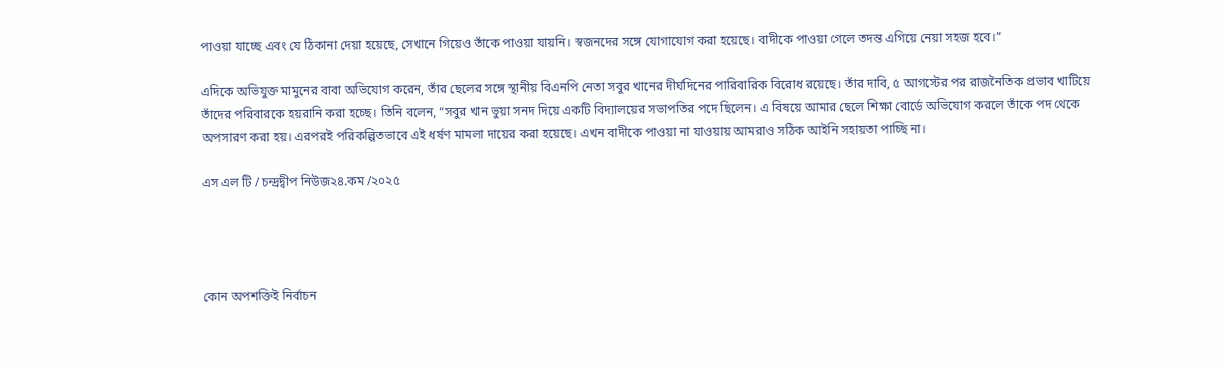পাওয়া যাচ্ছে এবং যে ঠিকানা দেয়া হয়েছে, সেখানে গিয়েও তাঁকে পাওয়া যায়নি। স্বজনদের সঙ্গে যোগাযোগ করা হয়েছে। বাদীকে পাওয়া গেলে তদন্ত এগিয়ে নেয়া সহজ হবে।”

এদিকে অভিযুক্ত মামুনের বাবা অভিযোগ করেন, তাঁর ছেলের সঙ্গে স্থানীয় বিএনপি নেতা সবুর খানের দীর্ঘদিনের পারিবারিক বিরোধ রয়েছে। তাঁর দাবি, ৫ আগস্টের পর রাজনৈতিক প্রভাব খাটিয়ে তাঁদের পরিবারকে হয়রানি করা হচ্ছে। তিনি বলেন, “সবুর খান ভুয়া সনদ দিয়ে একটি বিদ্যালয়ের সভাপতির পদে ছিলেন। এ বিষয়ে আমার ছেলে শিক্ষা বোর্ডে অভিযোগ করলে তাঁকে পদ থেকে অপসারণ করা হয়। এরপরই পরিকল্পিতভাবে এই ধর্ষণ মামলা দায়ের করা হয়েছে। এখন বাদীকে পাওয়া না যাওয়ায় আমরাও সঠিক আইনি সহায়তা পাচ্ছি না।

এস এল টি / চন্দ্রদ্বীপ নিউজ২৪.কম /২০২৫




কোন অপশক্তিই নির্বাচন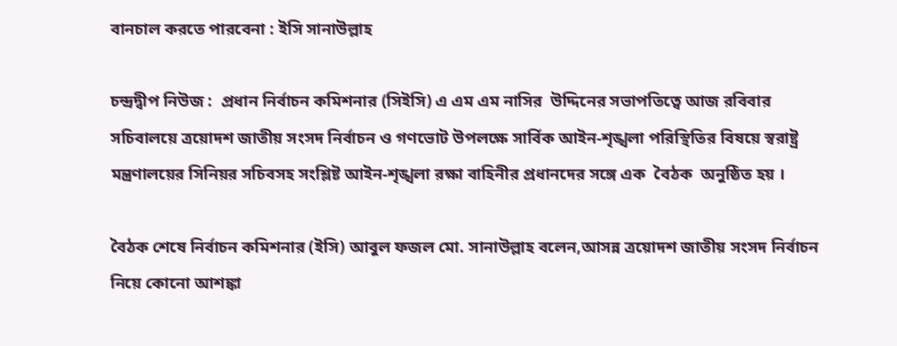বানচাল করতে পারবেনা : ইসি সানাউল্লাহ

চন্দ্রদ্বীপ নিউজ :  প্রধান নির্বাচন কমিশনার (সিইসি) এ এম এম নাসির  ‍উদ্দিনের সভাপতিত্বে আজ রবিবার  সচিবালয়ে ত্রয়োদশ জাতীয় সংসদ নির্বাচন ও গণভোট উপলক্ষে সার্বিক আইন-শৃঙ্খলা পরিস্থিতির বিষয়ে স্বরাষ্ট্র মন্ত্রণালয়ের সিনিয়র সচিবসহ সংশ্লিষ্ট আইন-শৃঙ্খলা রক্ষা বাহিনীর প্রধানদের সঙ্গে এক  বৈঠক  অনুষ্ঠিত হয় ।

বৈঠক শেষে নির্বাচন কমিশনার (ইসি) আবুল ফজল মো. সানাউল্লাহ বলেন,আসন্ন ত্রয়োদশ জাতীয় সংসদ নির্বাচন নিয়ে কোনো আশঙ্কা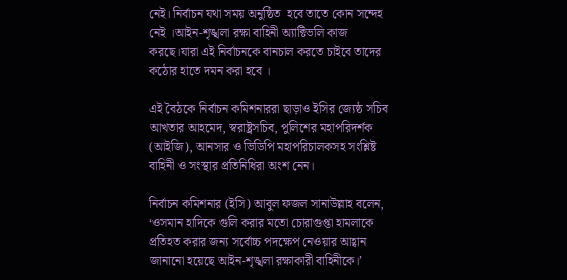নেই। নির্বাচন যথা সময় অনুষ্ঠিত  হবে তাতে কোন সন্দেহ নেই ।আইন-শৃঙ্খলা রক্ষা বাহিনী অ্যাক্টিভলি কাজ করছে।যারা এই নির্বাচনকে বানচাল করতে চাইবে তাদের কঠোর হাতে দমন করা হবে ।

এই বৈঠকে নির্বাচন কমিশনাররা ছাড়াও ইসির জ্যেষ্ঠ সচিব আখতার আহমেদ, স্বরাষ্ট্রসচিব, পুলিশের মহাপরিদর্শক (আইজি), আনসার ও ভিডিপি মহাপরিচালকসহ সংশ্লিষ্ট বাহিনী ও সংস্থার প্রতিনিধিরা অংশ নেন।

নির্বাচন কমিশনার (ইসি) আবুল ফজল সানাউল্লাহ বলেন, ‘ওসমান হাদিকে গুলি করার মতো চোরাগুপ্তা হামলাকে প্রতিহত করার জন্য সর্বোচ্চ পদক্ষেপ নেওয়ার আহ্বান জানানো হয়েছে আইন-শৃঙ্খলা রক্ষাকারী বাহিনীকে।’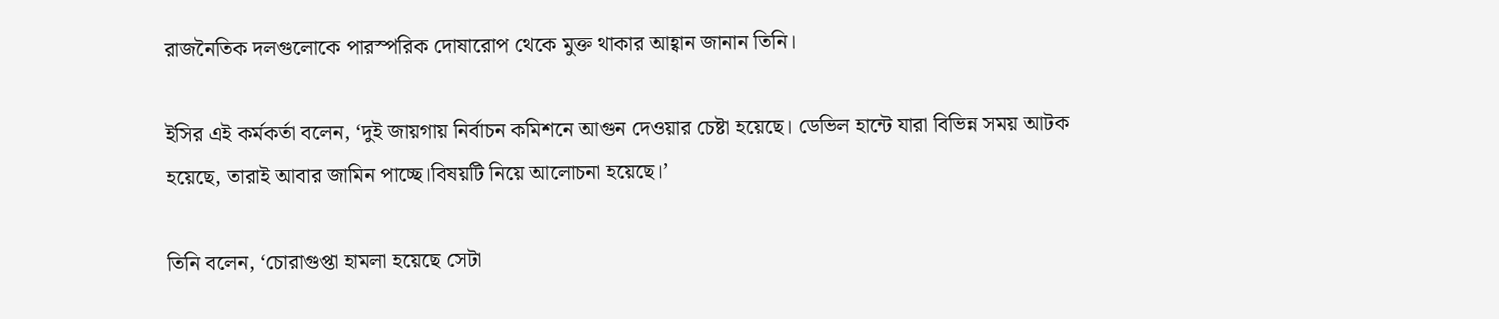রাজনৈতিক দলগুলোকে পারস্পরিক দোষারোপ থেকে মুক্ত থাকার আহ্বান জানান তিনি।

ইসির এই কর্মকর্তা বলেন, ‘দুই জায়গায় নির্বাচন কমিশনে আগুন দেওয়ার চেষ্টা হয়েছে। ডেভিল হান্টে যারা বিভিন্ন সময় আটক হয়েছে, তারাই আবার জামিন পাচ্ছে।বিষয়টি নিয়ে আলোচনা হয়েছে।’

তিনি বলেন, ‘চোরাগুপ্তা হামলা হয়েছে সেটা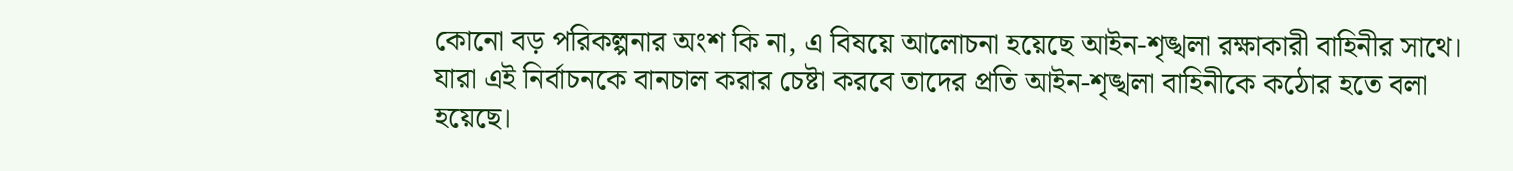কোনো বড় পরিকল্পনার অংশ কি না, এ বিষয়ে আলোচনা হয়েছে আইন-শৃঙ্খলা রক্ষাকারী বাহিনীর সাথে। যারা এই নির্বাচনকে বানচাল করার চেষ্টা করবে তাদের প্রতি আইন-শৃঙ্খলা বাহিনীকে কঠোর হতে বলা হয়েছে।